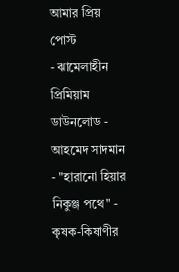আমার প্রিয় পোস্ট
- ঝামেলাহীন প্রিমিয়াম ডাউনলোড - আহমেদ সাদমান
- "হারানো হিয়ার নিকুঞ্জ পথে" - কৃষক-কিষাণীর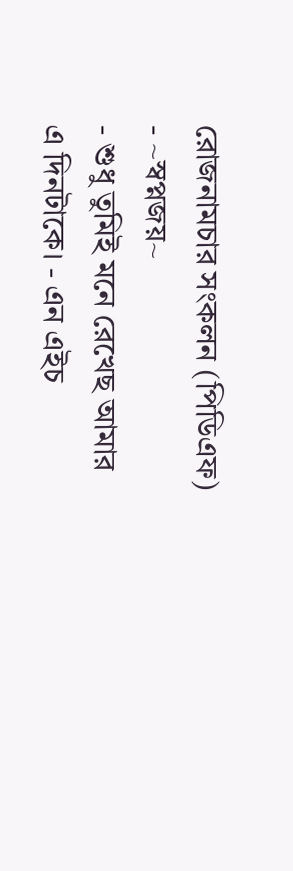রোজনামচার সংকলন (পিডিএফ) - ~স্বপ্নজয়~
- শুধু তুমিই মনে রেখেছ আমার এ দিনটাকে। - এন এইচ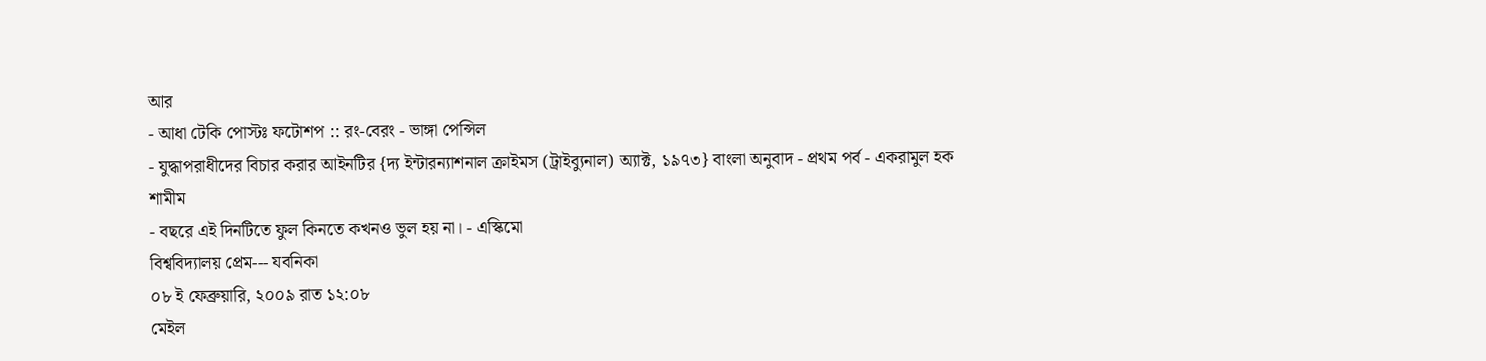আর
- আধা টেকি পোস্টঃ ফটোশপ :: রং-বেরং - ভাঙ্গা পেন্সিল
- যুদ্ধাপরাধীদের বিচার করার আইনটির {দ্য ইন্টারন্যাশনাল ক্রাইমস (ট্রাইব্যুনাল) অ্যাক্ট, ১৯৭৩} বাংলা অনুবাদ - প্রথম পর্ব - একরামুল হক শামীম
- বছরে এই দিনটিতে ফুল কিনতে কখনও ভুল হয় না। - এস্কিমো
বিশ্ববিদ্যালয় প্রেম--- যবনিকা
০৮ ই ফেব্রুয়ারি, ২০০৯ রাত ১২:০৮
মেইল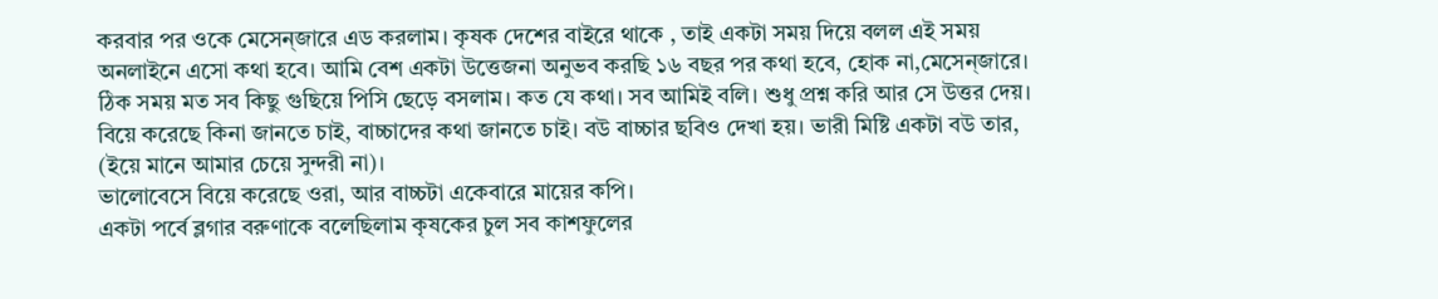করবার পর ওকে মেসেন্জারে এড করলাম। কৃষক দেশের বাইরে থাকে , তাই একটা সময় দিয়ে বলল এই সময় অনলাইনে এসো কথা হবে। আমি বেশ একটা উত্তেজনা অনুভব করছি ১৬ বছর পর কথা হবে, হোক না,মেসেন্জারে। ঠিক সময় মত সব কিছু গুছিয়ে পিসি ছেড়ে বসলাম। কত যে কথা। সব আমিই বলি। শুধু প্রশ্ন করি আর সে উত্তর দেয়। বিয়ে করেছে কিনা জানতে চাই, বাচ্চাদের কথা জানতে চাই। বউ বাচ্চার ছবিও দেখা হয়। ভারী মিষ্টি একটা বউ তার, (ইয়ে মানে আমার চেয়ে সুন্দরী না)।
ভালোবেসে বিয়ে করেছে ওরা, আর বাচ্চটা একেবারে মায়ের কপি।
একটা পর্বে ব্লগার বরুণাকে বলেছিলাম কৃষকের চুল সব কাশফুলের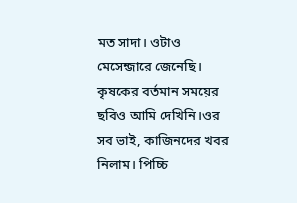মত সাদা। ওটাও মেসেন্জারে জেনেছি। কৃষকের বর্তমান সময়ের ছবিও আমি দেখিনি।ওর সব ভাই, কাজিনদের খবর নিলাম। পিচ্চি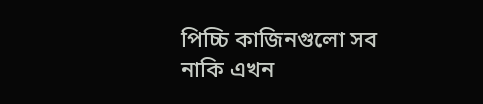পিচ্চি কাজিনগুলো সব নাকি এখন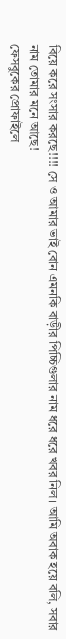বিয়ে করে সংসার করছে!!!! সে ও আমার ভাই বোন এমনকি বাড়ীর পিচ্চিগুলার নাম ধরে ধরে খবর নিল। আমি অবাক হয়ে বলি, সবার নাম তোমার মনে আছে!
ফেসবুকের প্রোফাইলে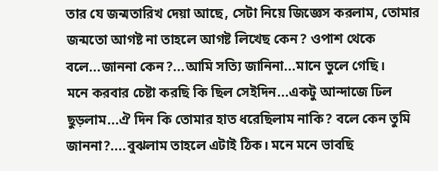তার যে জন্মতারিখ দেয়া আছে, সেটা নিয়ে জিজ্ঞেস করলাম, তোমার জন্মতো আগষ্ট না তাহলে আগষ্ট লিখেছ কেন? ওপাশ থেকে বলে...জাননা কেন?...আমি সত্যি জানিনা...মানে ভুলে গেছি।
মনে করবার চেষ্টা করছি কি ছিল সেইদিন...একটু আন্দাজে ঢিল ছুড়লাম...ঐ দিন কি তোমার হাত ধরেছিলাম নাকি? বলে কেন তুমি জাননা?....বুঝলাম তাহলে এটাই ঠিক। মনে মনে ভাবছি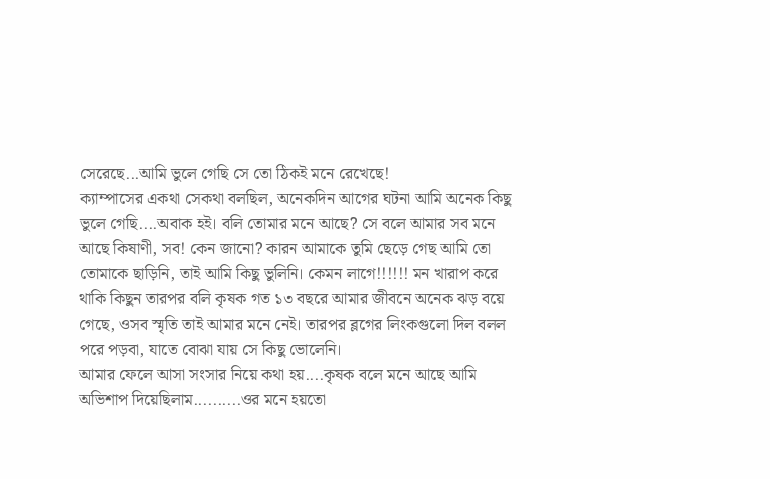সেরেছে...আমি ভুলে গেছি সে তো ঠিকই মনে রেখেছে!
ক্যাম্পাসের একথা সেকথা বলছিল, অনেকদিন আগের ঘটনা আমি অনেক কিছু ভুলে গেছি....অবাক হই। বলি তোমার মনে আছে? সে বলে আমার সব মনে আছে কিষাণী, সব! কেন জানো? কারন আমাকে তুমি ছেড়ে গেছ আমি তো তোমাকে ছাড়িনি, তাই আমি কিছু ভুলিনি। কেমন লাগে!!!!!! মন খারাপ করে থাকি কিছুন তারপর বলি কৃষক গত ১৩ বছরে আমার জীবনে অনেক ঝড় বয়ে গেছে, ওসব স্মৃতি তাই আমার মনে নেই। তারপর ব্লগের লিংকগুলো দিল বলল পরে পড়বা, যাতে বোঝা যায় সে কিছু ভোলেনি।
আমার ফেলে আসা সংসার নিয়ে কথা হয়....কৃষক বলে মনে আছে আমি অভিশাপ দিয়েছিলাম..........ওর মনে হয়তো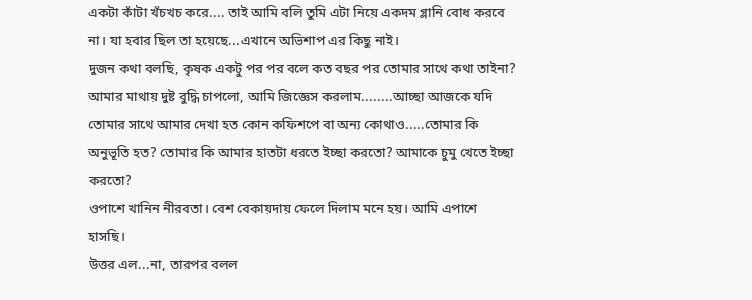একটা কাঁটা খঁচখচ করে.... তাই আমি বলি তুমি এটা নিয়ে একদম গ্লানি বোধ করবে না। যা হবার ছিল তা হয়েছে...এখানে অভিশাপ এর কিছু নাই।
দুজন কথা বলছি, কৃষক একটু পর পর বলে কত বছর পর তোমার সাথে কথা তাইনা?
আমার মাথায় দুষ্ট বুদ্ধি চাপলো, আমি জিজ্ঞেস করলাম........আচ্ছা আজকে যদি তোমার সাথে আমার দেখা হত কোন কফিশপে বা অন্য কোথাও.....তোমার কি অনুভূতি হত? তোমার কি আমার হাতটা ধরতে ইচ্ছা করতো? আমাকে চুমু খেতে ইচ্ছা করতো?
ওপাশে খানিন নীরবতা। বেশ বেকায়দায় ফেলে দিলাম মনে হয়। আমি এপাশে হাসছি।
উত্তর এল...না, তারপর বলল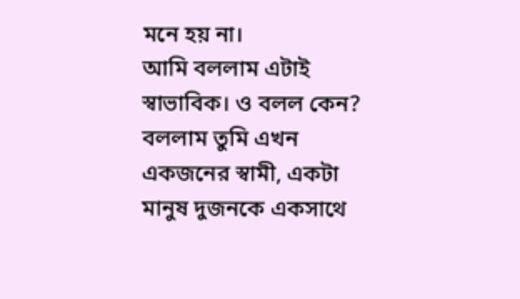মনে হয় না।
আমি বললাম এটাই স্বাভাবিক। ও বলল কেন?
বললাম তুমি এখন একজনের স্বামী, একটা মানুষ দুজনকে একসাথে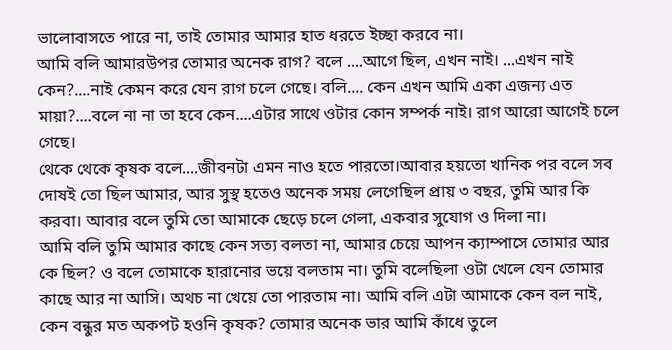ভালোবাসতে পারে না, তাই তোমার আমার হাত ধরতে ইচ্ছা করবে না।
আমি বলি আমারউপর তোমার অনেক রাগ? বলে ....আগে ছিল, এখন নাই। ...এখন নাই কেন?....নাই কেমন করে যেন রাগ চলে গেছে। বলি.... কেন এখন আমি একা এজন্য এত মায়া?....বলে না না তা হবে কেন....এটার সাথে ওটার কোন সম্পর্ক নাই। রাগ আরো আগেই চলে গেছে।
থেকে থেকে কৃষক বলে....জীবনটা এমন নাও হতে পারতো।আবার হয়তো খানিক পর বলে সব দোষই তো ছিল আমার, আর সুস্থ হতেও অনেক সময় লেগেছিল প্রায় ৩ বছর, তুমি আর কি করবা। আবার বলে তুমি তো আমাকে ছেড়ে চলে গেলা, একবার সুযোগ ও দিলা না।
আমি বলি তুমি আমার কাছে কেন সত্য বলতা না, আমার চেয়ে আপন ক্যাম্পাসে তোমার আর কে ছিল? ও বলে তোমাকে হারানোর ভয়ে বলতাম না। তুমি বলেছিলা ওটা খেলে যেন তোমার কাছে আর না আসি। অথচ না খেয়ে তো পারতাম না। আমি বলি এটা আমাকে কেন বল নাই, কেন বন্ধুর মত অকপট হওনি কৃষক? তোমার অনেক ভার আমি কাঁধে তুলে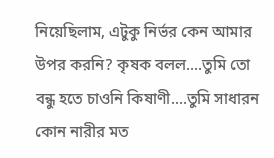নিয়েছিলাম, এটুকু নির্ভর কেন আমার উপর করনি? কৃষক বলল....তুমি তো বন্ধু হতে চাওনি কিষাণী....তুমি সাধারন কোন নারীর মত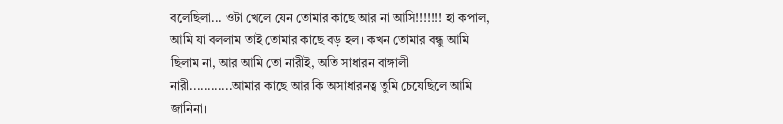বলেছিলা... ওটা খেলে যেন তোমার কাছে আর না আসি!!!!!!! হা কপাল, আমি যা বললাম তাই তোমার কাছে বড় হল। কখন তোমার বন্ধু আমি ছিলাম না, আর আমি তো নারীই, অতি সাধারন বাঙ্গালী নারী............আমার কাছে আর কি অসাধারনত্ব তুমি চেযেছিলে আমি জানিনা।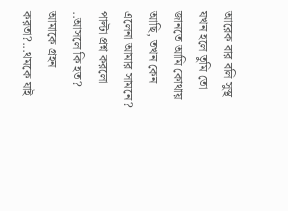আরেক বার বলি সুস্থ যখন হলে তুমি তো জানতে আমি কোথায় আছি, তখন কেন এলেনা আমার সামনে? পাল্টা প্রশ্ন করলো ..আসলে কি হত? আমাকে গ্রহন করতা?...থমকে যাই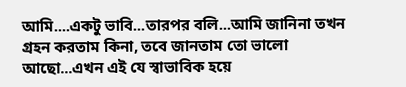আমি....একটু ভাবি...তারপর বলি...আমি জানিনা তখন গ্রহন করতাম কিনা, তবে জানতাম তো ভালো আছো...এখন এই যে স্বাভাবিক হয়ে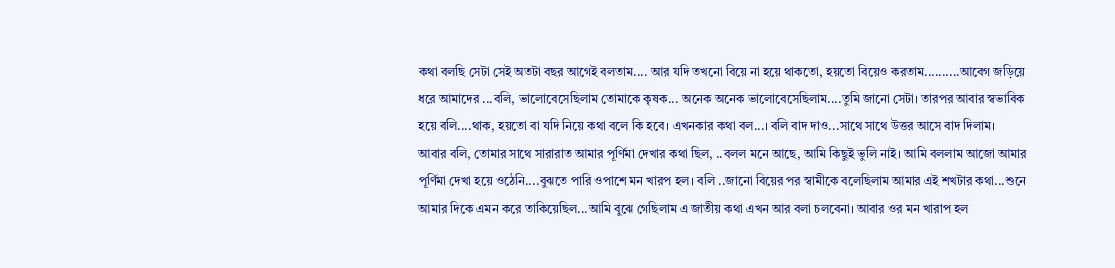কথা বলছি সেটা সেই অতটা বছর আগেই বলতাম.... আর যদি তখনো বিয়ে না হয়ে থাকতো, হয়তো বিয়েও করতাম..........আবেগ জড়িয়ে ধরে আমাদের ...বলি, ভালোবেসেছিলাম তোমাকে কৃষক... অনেক অনেক ভালোবেসেছিলাম....তুমি জানো সেটা। তারপর আবার স্বভাবিক হয়ে বলি....থাক, হয়তো বা যদি নিয়ে কথা বলে কি হবে। এখনকার কথা বল...। বলি বাদ দাও...সাথে সাথে উত্তর আসে বাদ দিলাম।
আবার বলি, তোমার সাথে সারারাত আমার পূর্ণিমা দেখার কথা ছিল, ..বলল মনে আছে, আমি কিছুই ভুলি নাই। আমি বললাম আজো আমার পূর্ণিমা দেখা হয়ে ওঠেনি....বুঝতে পারি ওপাশে মন খারপ হল। বলি ..জানো বিয়ের পর স্বামীকে বলেছিলাম আমার এই শখটার কথা...শুনে আমার দিকে এমন করে তাকিয়েছিল...আমি বুঝে গেছিলাম এ জাতীয় কথা এখন আর বলা চলবেনা। আবার ওর মন খারাপ হল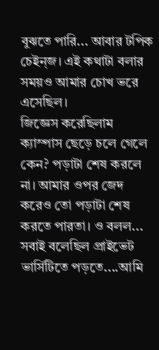বুঝতে পারি... আবার টপিক চেইন্জ। এই কথাটা বলার সময়ও আমার চোখ ভরে এসেছিল।
জিজ্ঞেস করেছিলাম ক্যাস্পাস ছেড়ে চলে গেলে কেন? পড়াটা শেষ করলে না। আমার ওপর জেদ করেও তো পড়াটা শেষ করতে পারতা। ও বলল... সবাই বলেছিল প্রাইভেট ভার্সিটিতে পড়তে....আমি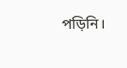পড়িনি।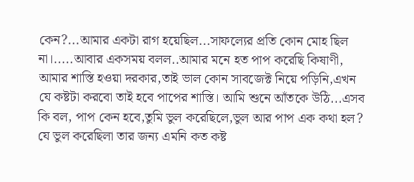কেন?...আমার একটা রাগ হয়েছিল...সাফল্যের প্রতি কোন মোহ ছিল না।.....আবার একসময় বলল..আমার মনে হত পাপ করেছি কিষাণী, আমার শাস্তি হওয়া দরকার,তাই ভাল কোন সাবজেক্ট নিয়ে পড়িনি,এখন যে কষ্টটা করবো তাই হবে পাপের শাস্তি। আমি শুনে আঁতকে উঠি...এসব কি বল, পাপ কেন হবে,তুমি ভুল করেছিলে,ভুল আর পাপ এক কথা হল? যে ভুল করেছিলা তার জন্য এমনি কত কষ্ট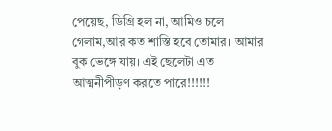পেয়েছ, ডিগ্রি হল না, আমিও চলে গেলাম,আর কত শাস্তি হবে তোমার। আমার বুক ভেঙ্গে যায়। এই ছেলেটা এত আত্মনীপীড়ণ করতে পারে!!!!!!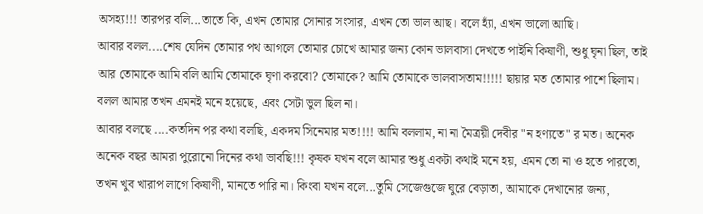অসহ্য!!! তারপর বলি...তাতে কি, এখন তোমার সোনার সংসার, এখন তো ভাল আছ। বলে হ্যাঁ, এখন ভালো আছি।
আবার বলল....শেষ যেদিন তোমার পথ আগলে তোমার চোখে আমার জন্য কোন ভালবাসা দেখতে পাইনি কিষাণী, শুধু ঘৃনা ছিল, তাই আর তোমাকে আমি বলি আমি তোমাকে ঘৃণা করবো? তোমাকে? আমি তোমাকে ভালবাসতাম!!!!! ছায়ার মত তোমার পাশে ছিলাম। বলল আমার তখন এমনই মনে হয়েছে, এবং সেটা ভুল ছিল না।
আবার বলছে ....কতদিন পর কথা বলছি, একদম সিনেমার মত!!!! আমি বললাম, না না মৈত্রয়ী দেবীর "ন হণ্যতে" র মত। অনেক অনেক বছর আমরা পুরোনো দিনের কথা ভাবছি!!! কৃষক যখন বলে আমার শুধু একটা কথাই মনে হয়, এমন তো না ও হতে পারতো, তখন খুব খারাপ লাগে কিষাণী, মানতে পারি না। কিংবা যখন বলে...তুমি সেজেগুজে ঘুরে বেড়াতা, আমাকে দেখানোর জন্য,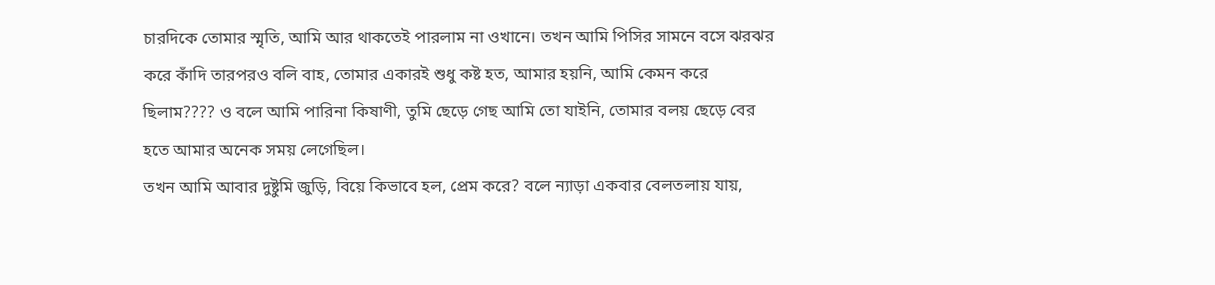চারদিকে তোমার স্মৃতি, আমি আর থাকতেই পারলাম না ওখানে। তখন আমি পিসির সামনে বসে ঝরঝর করে কাঁদি তারপরও বলি বাহ, তোমার একারই শুধু কষ্ট হত, আমার হয়নি, আমি কেমন করে ছিলাম???? ও বলে আমি পারিনা কিষাণী, তুমি ছেড়ে গেছ আমি তো যাইনি, তোমার বলয় ছেড়ে বের হতে আমার অনেক সময় লেগেছিল।
তখন আমি আবার দুষ্টুমি জুড়ি, বিয়ে কিভাবে হল, প্রেম করে? বলে ন্যাড়া একবার বেলতলায় যায়,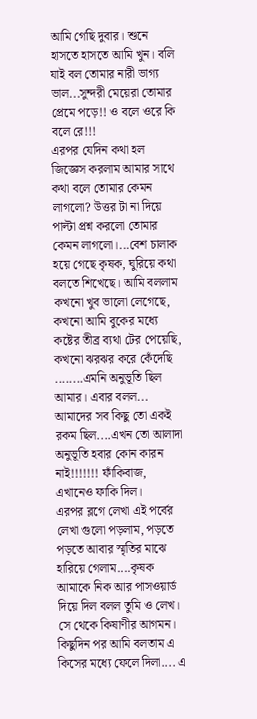আমি গেছি দুবার। শুনে হাসতে হাসতে আমি খুন। বলি যাই বল তোমার নারী ভাগ্য ভাল...সুন্দরী মেয়েরা তোমার প্রেমে পড়ে!! ও বলে ওরে কি বলে রে!!!
এরপর যেদিন কথা হল জিজ্ঞেস করলাম আমার সাথে কথা বলে তোমার কেমন লাগলো? উত্তর টা না দিয়ে পাল্টা প্রশ্ন করলো তোমার কেমন লাগলো।...বেশ চালাক হয়ে গেছে কৃষক, ঘুরিয়ে কথা বলতে শিখেছে। আমি বললাম কখনো খুব ভালো লেগেছে, কখনো আমি বুকের মধ্যে কষ্টের তীব্র ব্যথা টের পেয়েছি, কখনো ঝরঝর করে কেঁদেছি ........এমনি অনুভূতি ছিল আমার। এবার বলল... আমাদের সব কিছু তো একই রকম ছিল....এখন তো আলাদা অনুভূতি হবার কোন কারন নাই!!!!!!! ফাঁকিবাজ, এখানেও ফাকি দিল।
এরপর ব্লগে লেখা এই পর্বের লেখা গুলো পড়লাম, পড়তে পড়তে আবার স্মৃতির মাঝে হারিয়ে গেলাম....কৃষক আমাকে নিক আর পাসওয়ার্ড দিয়ে দিল বলল তুমি ও লেখ। সে থেকে কিষাণীর আগমন। কিছুদিন পর আমি বলতাম এ কিসের মধ্যে ফেলে দিলা.... এ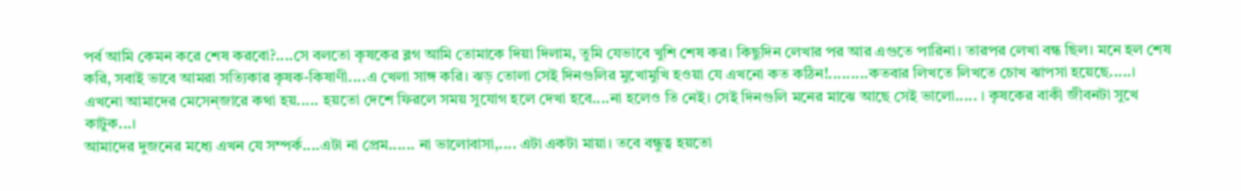পর্ব আমি কেমন করে শেষ করবো?....সে বলতো কৃষকের ব্লগ আমি তোমাকে দিয়া দিলাম, তুমি যেভাবে খুশি শেষ কর। কিছুদিন লেখার পর আর এগুতে পারিনা। তারপর লেখা বন্ধ ছিল। মনে হল শেষ করি, সবাই ভাবে আমরা সত্যিকার কৃষক-কিষাণী....এ খেলা সাঙ্গ করি। ঝড় তোলা সেই দিনগুলির মুখোমুখি হওয়া যে এখনো কত কঠিন!.........কতবার লিখতে লিখতে চোখ ঝাপসা হয়েছে.....।
এখনো আমাদের মেসেন্জারে কথা হয়..... হয়তো দেশে ফিরলে সময় সুযোগ হলে দেখা হবে....না হলেও তি নেই। সেই দিনগুলি মনের মাঝে আছে সেই ভালো..... । কৃষকের বাকী জীবনটা সুখে কাটুক...।
আমাদের দুজনের মধ্যে এখন যে সম্পর্ক....এটা না প্রেম...... না ভালোবাসা,.... এটা একটা মায়া। তবে বন্ধুত্ব হয়তো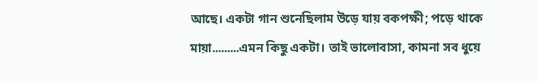আছে। একটা গান শুনেছিলাম উড়ে যায় বকপক্ষী; পড়ে থাকে মায়া.........এমন কিছু একটা। তাই ভালোবাসা, কামনা সব ধুয়ে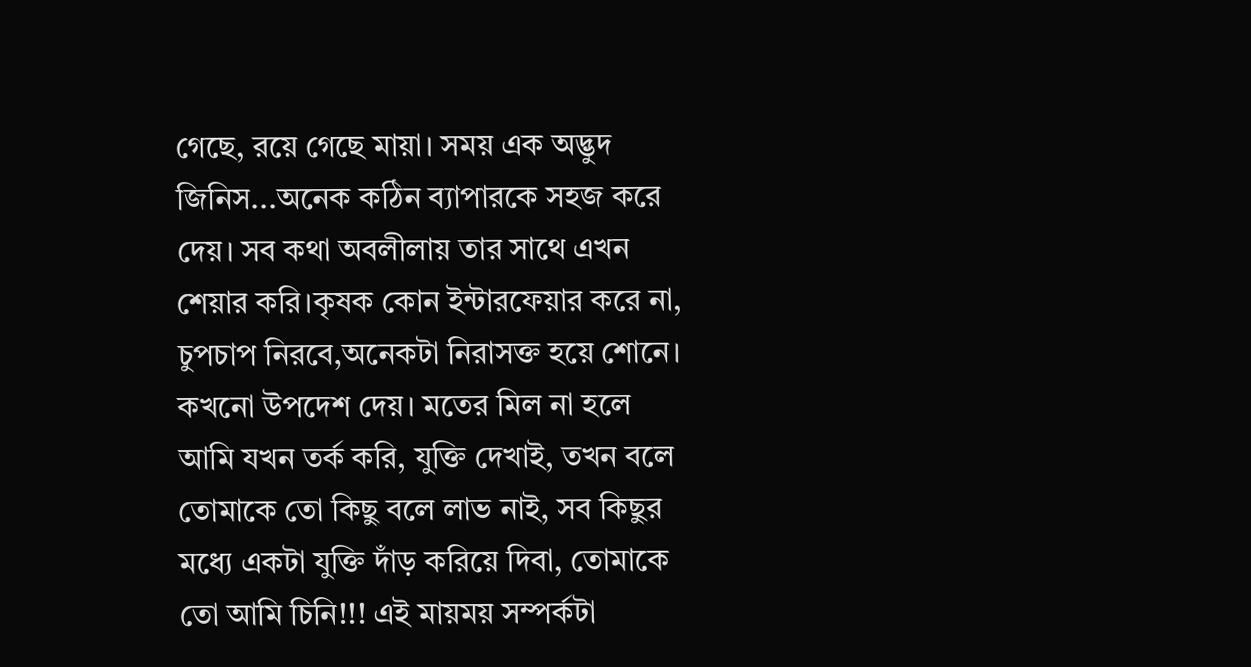গেছে, রয়ে গেছে মায়া। সময় এক অদ্ভুদ জিনিস...অনেক কঠিন ব্যাপারকে সহজ করে দেয়। সব কথা অবলীলায় তার সাথে এখন শেয়ার করি।কৃষক কোন ইন্টারফেয়ার করে না, চুপচাপ নিরবে,অনেকটা নিরাসক্ত হয়ে শোনে। কখনো উপদেশ দেয়। মতের মিল না হলে আমি যখন তর্ক করি, যুক্তি দেখাই, তখন বলে তোমাকে তো কিছু বলে লাভ নাই, সব কিছুর মধ্যে একটা যুক্তি দাঁড় করিয়ে দিবা, তোমাকে তো আমি চিনি!!! এই মায়ময় সম্পর্কটা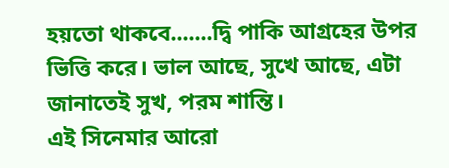হয়তো থাকবে.......দ্বি পাকি আগ্রহের উপর ভিত্তি করে। ভাল আছে, সুখে আছে, এটা জানাতেই সুখ, পরম শান্তি।
এই সিনেমার আরো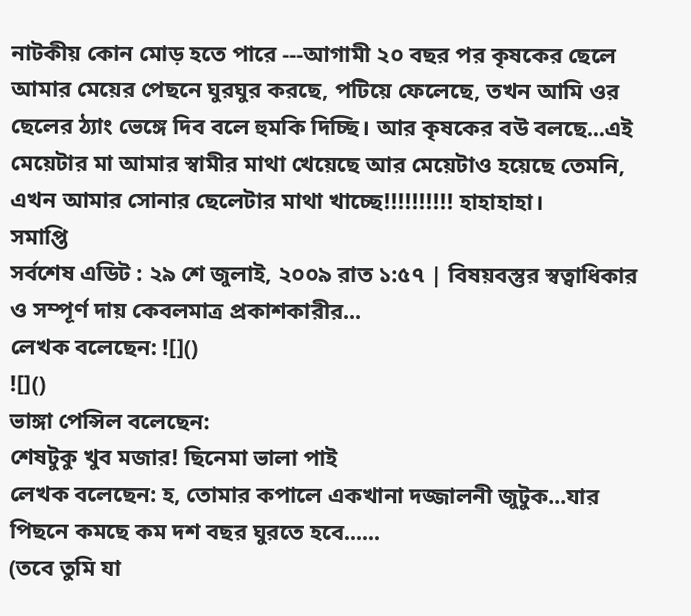নাটকীয় কোন মোড় হতে পারে ---আগামী ২০ বছর পর কৃষকের ছেলে আমার মেয়ের পেছনে ঘুরঘুর করছে, পটিয়ে ফেলেছে, তখন আমি ওর ছেলের ঠ্যাং ভেঙ্গে দিব বলে হুমকি দিচ্ছি। আর কৃষকের বউ বলছে...এই মেয়েটার মা আমার স্বামীর মাথা খেয়েছে আর মেয়েটাও হয়েছে তেমনি, এখন আমার সোনার ছেলেটার মাথা খাচ্ছে!!!!!!!!!! হাহাহাহা।
সমাপ্তি
সর্বশেষ এডিট : ২৯ শে জুলাই, ২০০৯ রাত ১:৫৭ | বিষয়বস্তুর স্বত্বাধিকার ও সম্পূর্ণ দায় কেবলমাত্র প্রকাশকারীর...
লেখক বলেছেন: ![]()
![]()
ভাঙ্গা পেন্সিল বলেছেন:
শেষটুকু খুব মজার! ছিনেমা ভালা পাই
লেখক বলেছেন: হ, তোমার কপালে একখানা দজ্জালনী জুটুক...যার পিছনে কমছে কম দশ বছর ঘুরতে হবে......
(তবে তুমি যা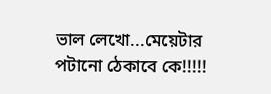ভাল লেখো...মেয়েটার পটানো ঠেকাবে কে!!!!!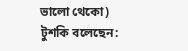ভালো থেকো)
টুশকি বলেছেন: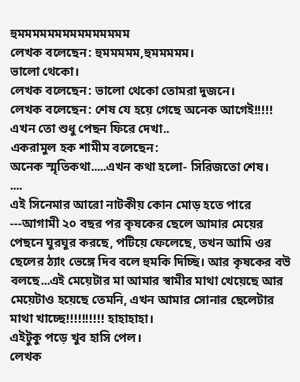হুমমমমমমমমমমমমমমম
লেখক বলেছেন: হুমমমমম,হুমমমমম।
ভালো থেকো।
লেখক বলেছেন: ভালো থেকো তোমরা দুজনে।
লেখক বলেছেন: শেষ যে হয়ে গেছে অনেক আগেই!!!!!
এখন তো শুধু পেছন ফিরে দেখা..
একরামুল হক শামীম বলেছেন:
অনেক স্মৃতিকথা.....এখন কথা হলো- সিরিজতো শেষ।
....
এই সিনেমার আরো নাটকীয় কোন মোড় হতে পারে ---আগামী ২০ বছর পর কৃষকের ছেলে আমার মেয়ের পেছনে ঘুরঘুর করছে, পটিয়ে ফেলেছে, তখন আমি ওর ছেলের ঠ্যাং ভেঙ্গে দিব বলে হুমকি দিচ্ছি। আর কৃষকের বউ বলছে...এই মেয়েটার মা আমার স্বামীর মাথা খেয়েছে আর মেয়েটাও হয়েছে তেমনি, এখন আমার সোনার ছেলেটার মাথা খাচ্ছে!!!!!!!!!! হাহাহাহা।
এইটুকু পড়ে খুব হাসি পেল।
লেখক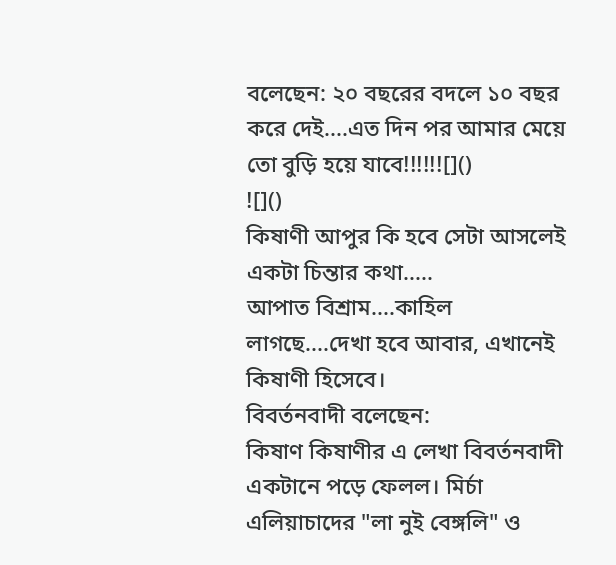বলেছেন: ২০ বছরের বদলে ১০ বছর করে দেই....এত দিন পর আমার মেয়ে তো বুড়ি হয়ে যাবে!!!!!![]()
![]()
কিষাণী আপুর কি হবে সেটা আসলেই একটা চিন্তার কথা.....
আপাত বিশ্রাম....কাহিল লাগছে....দেখা হবে আবার, এখানেই কিষাণী হিসেবে।
বিবর্তনবাদী বলেছেন:
কিষাণ কিষাণীর এ লেখা বিবর্তনবাদী একটানে পড়ে ফেলল। মির্চা এলিয়াচাদের "লা নুই বেঙ্গলি" ও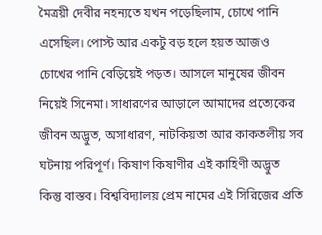মৈত্রয়ী দেবীর নহন্যতে যখন পড়েছিলাম, চোখে পানি এসেছিল। পোস্ট আর একটু বড় হলে হয়ত আজও চোখের পানি বেড়িয়েই পড়ত। আসলে মানুষের জীবন নিয়েই সিনেমা। সাধারণের আড়ালে আমাদের প্রত্যেকের জীবন অদ্ভুত, অসাধারণ, নাটকিয়তা আর কাকতলীয় সব ঘটনায় পরিপূর্ণ। কিষাণ কিষাণীর এই কাহিণী অদ্ভুত কিন্তু বাস্তব। বিশ্ববিদ্যালয় প্রেম নামের এই সিরিজের প্রতি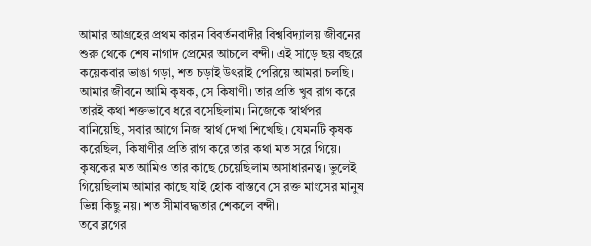আমার আগ্রহের প্রথম কারন বিবর্তনবাদীর বিশ্ববিদ্যালয় জীবনের শুরু থেকে শেষ নাগাদ প্রেমের আচলে বন্দী। এই সাড়ে ছয় বছরে কয়েকবার ভাঙা গড়া, শত চড়াই উৎরাই পেরিয়ে আমরা চলছি। আমার জীবনে আমি কৃষক, সে কিষাণী। তার প্রতি খুব রাগ করে তারই কথা শক্তভাবে ধরে বসেছিলাম। নিজেকে স্বার্থপর বানিয়েছি, সবার আগে নিজ স্বার্থ দেখা শিখেছি। যেমনটি কৃষক করেছিল, কিষাণীর প্রতি রাগ করে তার কথা মত সরে গিয়ে। কৃষকের মত আমিও তার কাছে চেয়েছিলাম অসাধারনত্ব। ভুলেই গিয়েছিলাম আমার কাছে যাই হোক বাস্তবে সে রক্ত মাংসের মানুষ ভিন্ন কিছু নয়। শত সীমাবদ্ধতার শেকলে বন্দী।
তবে ব্লগের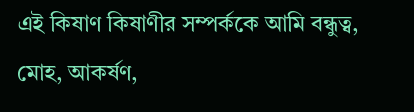এই কিষাণ কিষাণীর সম্পর্ককে আমি বন্ধুত্ব, মোহ, আকর্ষণ,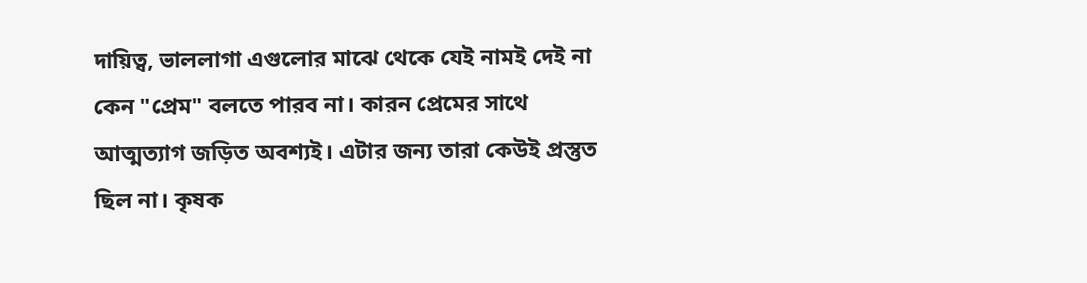দায়িত্ব, ভাললাগা এগুলোর মাঝে থেকে যেই নামই দেই না কেন "প্রেম" বলতে পারব না। কারন প্রেমের সাথে আত্মত্যাগ জড়িত অবশ্যই। এটার জন্য তারা কেউই প্রস্তুত ছিল না। কৃষক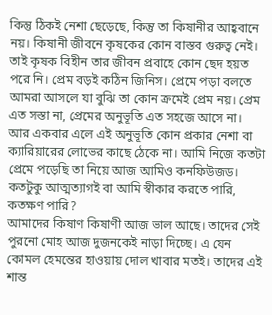কিন্তু ঠিকই নেশা ছেড়েছে, কিন্তু তা কিষানীর আহ্ববানে নয়। কিষানী জীবনে কৃষকের কোন বাস্তব গুরুত্ব নেই। তাই কৃষক বিহীন তার জীবন প্রবাহে কোন ছেদ হয়ত পরে নি। প্রেম বড়ই কঠিন জিনিস। প্রেমে পড়া বলতে আমরা আসলে যা বুঝি তা কোন ক্রমেই প্রেম নয়। প্রেম এত সস্তা না, প্রেমের অনুভূতি এত সহজে আসে না। আর একবার এলে এই অনুভূতি কোন প্রকার নেশা বা ক্যারিয়ারের লোভের কাছে ঠেকে না। আমি নিজে কতটা প্রেমে পড়েছি তা নিয়ে আজ আমিও কনফিউজড। কতটুকু আত্মত্যাগই বা আমি স্বীকার করতে পারি, কতক্ষণ পারি?
আমাদের কিষাণ কিষাণী আজ ভাল আছে। তাদের সেই পুরনো মোহ আজ দুজনকেই নাড়া দিচ্ছে। এ যেন কোমল হেমন্তের হাওয়ায় দোল খাবার মতই। তাদের এই শান্ত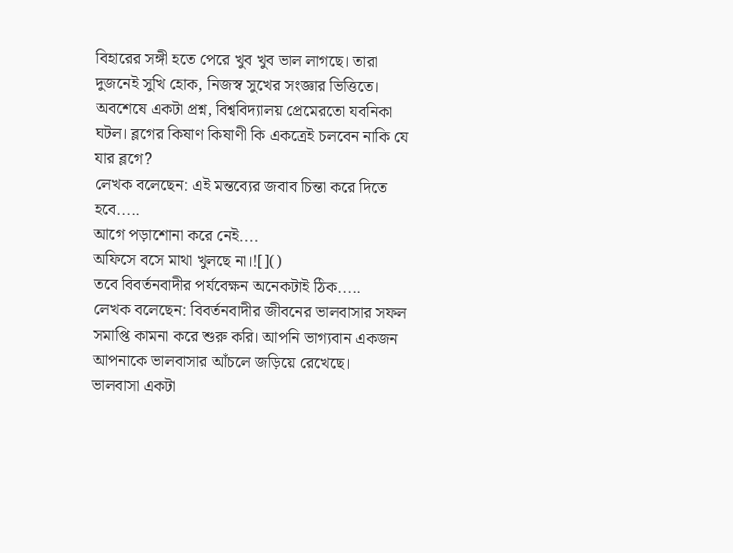বিহারের সঙ্গী হতে পেরে খুব খুব ভাল লাগছে। তারা দুজনেই সুখি হোক, নিজস্ব সুখের সংজ্ঞার ভিত্তিতে।
অবশেষে একটা প্রশ্ন, বিশ্ববিদ্যালয় প্রেমেরতো যবনিকা ঘটল। ব্লগের কিষাণ কিষাণী কি একত্রেই চলবেন নাকি যে যার ব্লগে?
লেখক বলেছেন: এই মন্তব্যের জবাব চিন্তা করে দিতে হবে.....
আগে পড়াশোনা করে নেই....
অফিসে বসে মাথা খুলছে না।![]()
তবে বিবর্তনবাদীর পর্যবেক্ষন অনেকটাই ঠিক.....
লেখক বলেছেন: বিবর্তনবাদীর জীবনের ভালবাসার সফল সমাপ্তি কামনা করে শুরু করি। আপনি ভাগ্যবান একজন আপনাকে ভালবাসার আঁচলে জড়িয়ে রেখেছে।
ভালবাসা একটা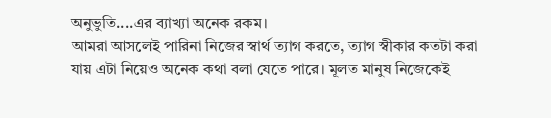অনুভুতি....এর ব্যাখ্যা অনেক রকম।
আমরা আসলেই পারিনা নিজের স্বার্থ ত্যাগ করতে, ত্যাগ স্বীকার কতটা করা যায় এটা নিয়েও অনেক কথা বলা যেতে পারে। মূলত মানুষ নিজেকেই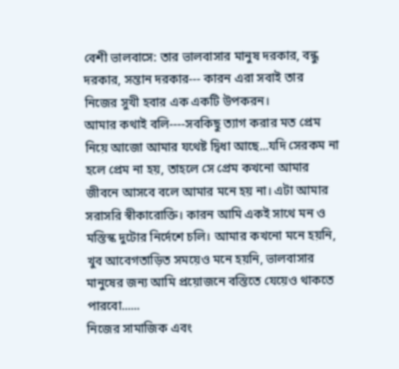বেশী ভালবাসে: তার ভালবাসার মানুষ দরকার, বন্ধু দরকার, সন্তান দরকার--- কারন এরা সবাই তার নিজের সুখী হবার এক একটি উপকরন।
আমার কথাই বলি----সবকিছু ত্যাগ করার মত প্রেম নিয়ে আজো আমার যথেষ্ট দ্বিধা আছে...যদি সেরকম না হলে প্রেম না হয়, তাহলে সে প্রেম কখনো আমার জীবনে আসবে বলে আমার মনে হয় না। এটা আমার সরাসরি স্বীকারোক্তি। কারন আমি একই সাথে মন ও মস্তিস্ক দুটোর নির্দেশে চলি। আমার কখনো মনে হয়নি, খুব আবেগতাড়িত সময়েও মনে হয়নি, ভালবাসার মানুষের জন্য আমি প্রয়োজনে বস্তিতে যেয়েও থাকতে পারবো......
নিজের সামাজিক এবং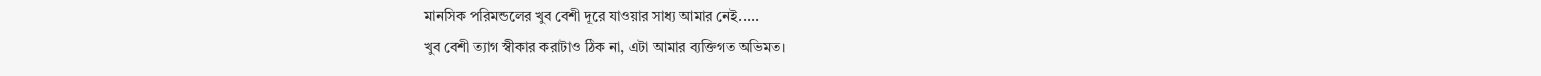মানসিক পরিমন্ডলের খুব বেশী দূরে যাওয়ার সাধ্য আমার নেই.....
খুব বেশী ত্যাগ স্বীকার করাটাও ঠিক না, এটা আমার ব্যক্তিগত অভিমত।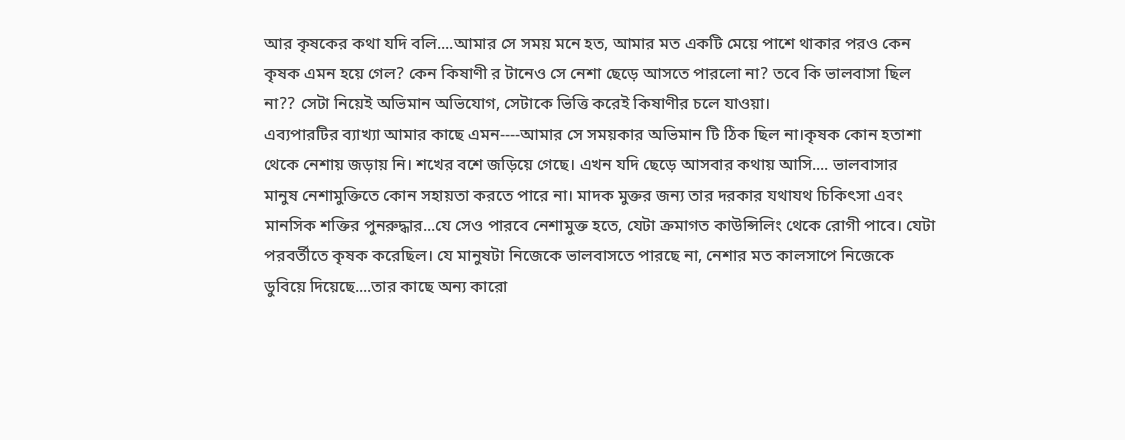আর কৃষকের কথা যদি বলি....আমার সে সময় মনে হত, আমার মত একটি মেয়ে পাশে থাকার পরও কেন কৃষক এমন হয়ে গেল? কেন কিষাণী র টানেও সে নেশা ছেড়ে আসতে পারলো না? তবে কি ভালবাসা ছিল না?? সেটা নিয়েই অভিমান অভিযোগ, সেটাকে ভিত্তি করেই কিষাণীর চলে যাওয়া।
এব্যপারটির ব্যাখ্যা আমার কাছে এমন----আমার সে সময়কার অভিমান টি ঠিক ছিল না।কৃষক কোন হতাশা থেকে নেশায় জড়ায় নি। শখের বশে জড়িয়ে গেছে। এখন যদি ছেড়ে আসবার কথায় আসি.... ভালবাসার মানুষ নেশামুক্তিতে কোন সহায়তা করতে পারে না। মাদক মুক্তর জন্য তার দরকার যথাযথ চিকিৎসা এবং মানসিক শক্তির পুনরুদ্ধার...যে সেও পারবে নেশামুক্ত হতে, যেটা ক্রমাগত কাউন্সিলিং থেকে রোগী পাবে। যেটা পরবর্তীতে কৃষক করেছিল। যে মানুষটা নিজেকে ভালবাসতে পারছে না, নেশার মত কালসাপে নিজেকে ডুবিয়ে দিয়েছে....তার কাছে অন্য কারো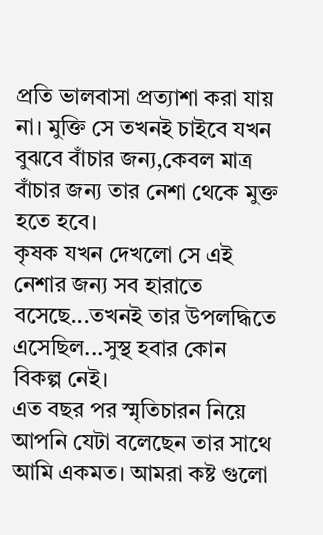প্রতি ভালবাসা প্রত্যাশা করা যায় না। মুক্তি সে তখনই চাইবে যখন বুঝবে বাঁচার জন্য,কেবল মাত্র বাঁচার জন্য তার নেশা থেকে মুক্ত হতে হবে।
কৃষক যখন দেখলো সে এই নেশার জন্য সব হারাতে বসেছে...তখনই তার উপলদ্ধিতে এসেছিল...সুস্থ হবার কোন বিকল্প নেই।
এত বছর পর স্মৃতিচারন নিয়ে আপনি যেটা বলেছেন তার সাথে আমি একমত। আমরা কষ্ট গুলো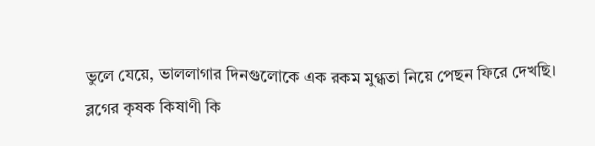ভুলে যেয়ে, ভাললাগার দিনগুলোকে এক রকম মুগ্ধতা নিয়ে পেছন ফিরে দেখছি।
ব্লগের কৃষক কিষাণী কি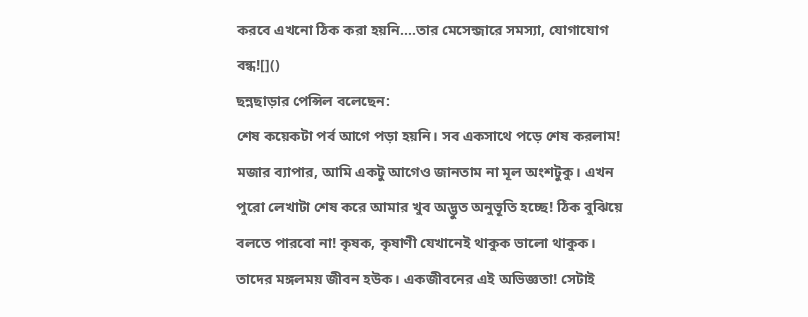করবে এখনো ঠিক করা হয়নি....তার মেসেন্জারে সমস্যা, যোগাযোগ বন্ধ![]()
ছন্নছাড়ার পেন্সিল বলেছেন:
শেষ কয়েকটা পর্ব আগে পড়া হয়নি। সব একসাথে পড়ে শেষ করলাম! মজার ব্যাপার, আমি একটু আগেও জানতাম না মূল অংশটুকু। এখন পুরো লেখাটা শেষ করে আমার খুব অদ্ভুত অনুভূতি হচ্ছে! ঠিক বুঝিয়ে বলতে পারবো না! কৃষক, কৃষাণী যেখানেই থাকুক ভালো থাকুক। তাদের মঙ্গলময় জীবন হউক। একজীবনের এই অভিজ্ঞতা! সেটাই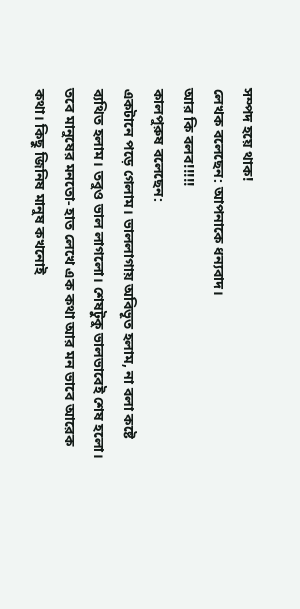সম্পদ হয়ে থাক!
লেখক বলেছেন: আপনাকে ধন্যবাদ।
আর কি বলব!!!!!
কালপুরুষ বলেছেন:
একটানে পড়ে গেলাম। ভাললাগায় অবিভূত হলাম, না বলা কষ্টে ব্যথিত হলাম। তবুও ভাল লাগলো। শেষটুকু ভালভাবেই শেষ হলো। তবে মানুষের মনতো- হাত লেখে এক কথা আর মন ভাবে আরেক কথা। কিছু জিনিষ মানুষ কখনোই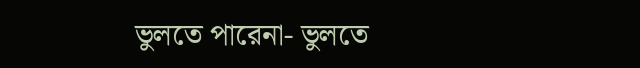ভুলতে পারেনা- ভুলতে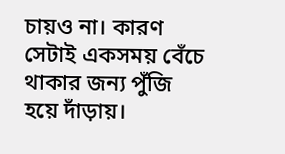চায়ও না। কারণ সেটাই একসময় বেঁচে থাকার জন্য পুঁজি হয়ে দাঁড়ায়।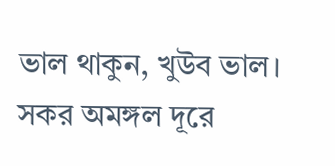ভাল থাকুন, খুউব ভাল। সকর অমঙ্গল দূরে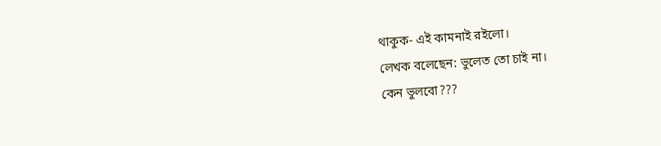থাকুক- এই কামনাই রইলো।
লেখক বলেছেন: ভুলেত তো চাই না।
কেন ভুলবো???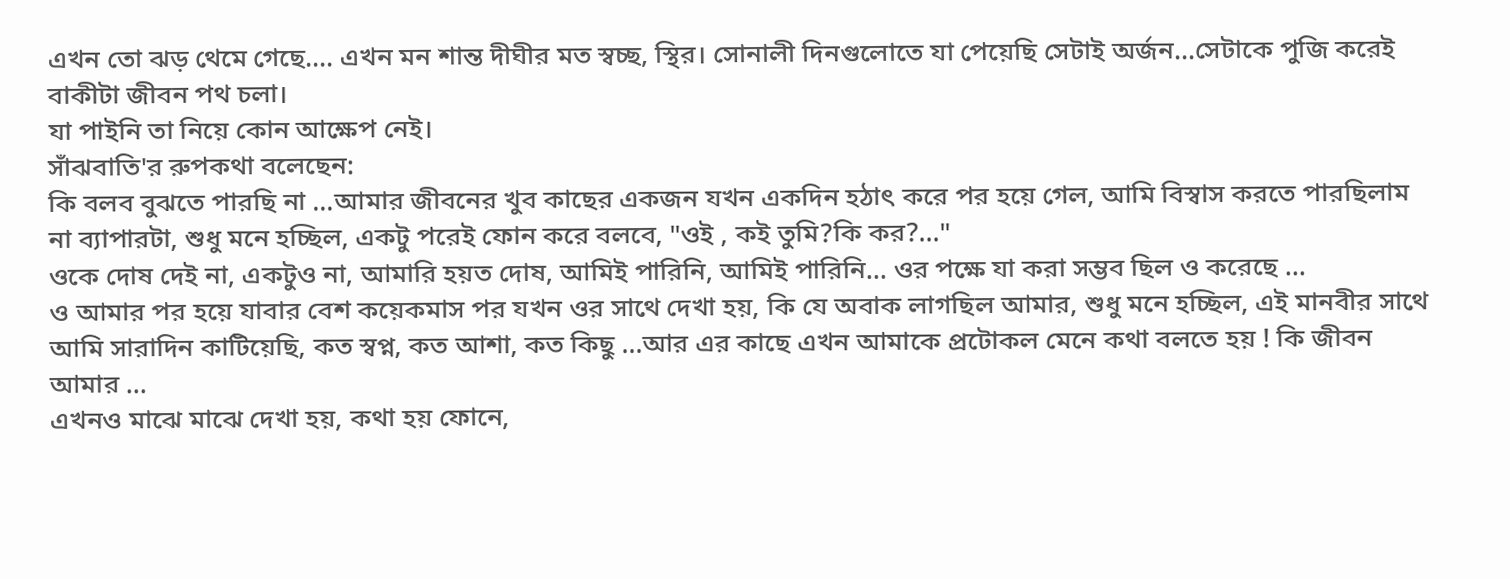এখন তো ঝড় থেমে গেছে.... এখন মন শান্ত দীঘীর মত স্বচ্ছ, স্থির। সোনালী দিনগুলোতে যা পেয়েছি সেটাই অর্জন...সেটাকে পুজি করেই বাকীটা জীবন পথ চলা।
যা পাইনি তা নিয়ে কোন আক্ষেপ নেই।
সাঁঝবাতি'র রুপকথা বলেছেন:
কি বলব বুঝতে পারছি না ...আমার জীবনের খুব কাছের একজন যখন একদিন হঠাৎ করে পর হয়ে গেল, আমি বিস্বাস করতে পারছিলাম না ব্যাপারটা, শুধু মনে হচ্ছিল, একটু পরেই ফোন করে বলবে, "ওই , কই তুমি?কি কর?..."
ওকে দোষ দেই না, একটুও না, আমারি হয়ত দোষ, আমিই পারিনি, আমিই পারিনি... ওর পক্ষে যা করা সম্ভব ছিল ও করেছে ...
ও আমার পর হয়ে যাবার বেশ কয়েকমাস পর যখন ওর সাথে দেখা হয়, কি যে অবাক লাগছিল আমার, শুধু মনে হচ্ছিল, এই মানবীর সাথে আমি সারাদিন কাটিয়েছি, কত স্বপ্ন, কত আশা, কত কিছু ...আর এর কাছে এখন আমাকে প্রটোকল মেনে কথা বলতে হয় ! কি জীবন আমার ...
এখনও মাঝে মাঝে দেখা হয়, কথা হয় ফোনে,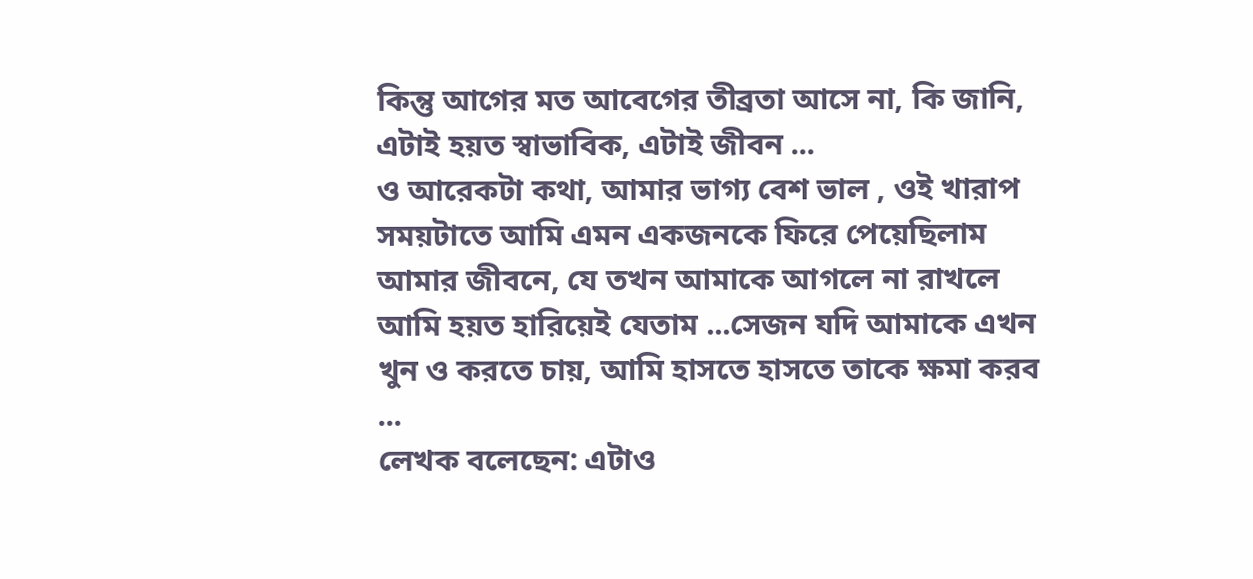কিন্তু আগের মত আবেগের তীব্রতা আসে না, কি জানি, এটাই হয়ত স্বাভাবিক, এটাই জীবন ...
ও আরেকটা কথা, আমার ভাগ্য বেশ ভাল , ওই খারাপ সময়টাতে আমি এমন একজনকে ফিরে পেয়েছিলাম আমার জীবনে, যে তখন আমাকে আগলে না রাখলে আমি হয়ত হারিয়েই যেতাম ...সেজন যদি আমাকে এখন খুন ও করতে চায়, আমি হাসতে হাসতে তাকে ক্ষমা করব ...
লেখক বলেছেন: এটাও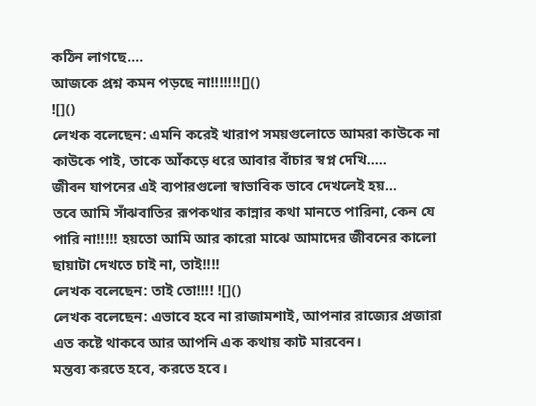কঠিন লাগছে....
আজকে প্রশ্ন কমন পড়ছে না!!!!!!![]()
![]()
লেখক বলেছেন: এমনি করেই খারাপ সময়গুলোতে আমরা কাউকে না কাউকে পাই, তাকে আঁকড়ে ধরে আবার বাঁচার স্বপ্ন দেখি.....
জীবন যাপনের এই ব্যপারগুলো স্বাভাবিক ভাবে দেখলেই হয়...
তবে আমি সাঁঝবাতির রূপকথার কান্নার কথা মানতে পারিনা, কেন যে পারি না!!!!! হয়তো আমি আর কারো মাঝে আমাদের জীবনের কালো ছায়াটা দেখতে চাই না, তাই!!!!
লেখক বলেছেন: তাই তো!!!! ![]()
লেখক বলেছেন: এভাবে হবে না রাজামশাই, আপনার রাজ্যের প্রজারা এত কষ্টে থাকবে আর আপনি এক কথায় কাট মারবেন।
মন্তব্য করতে হবে, করতে হবে।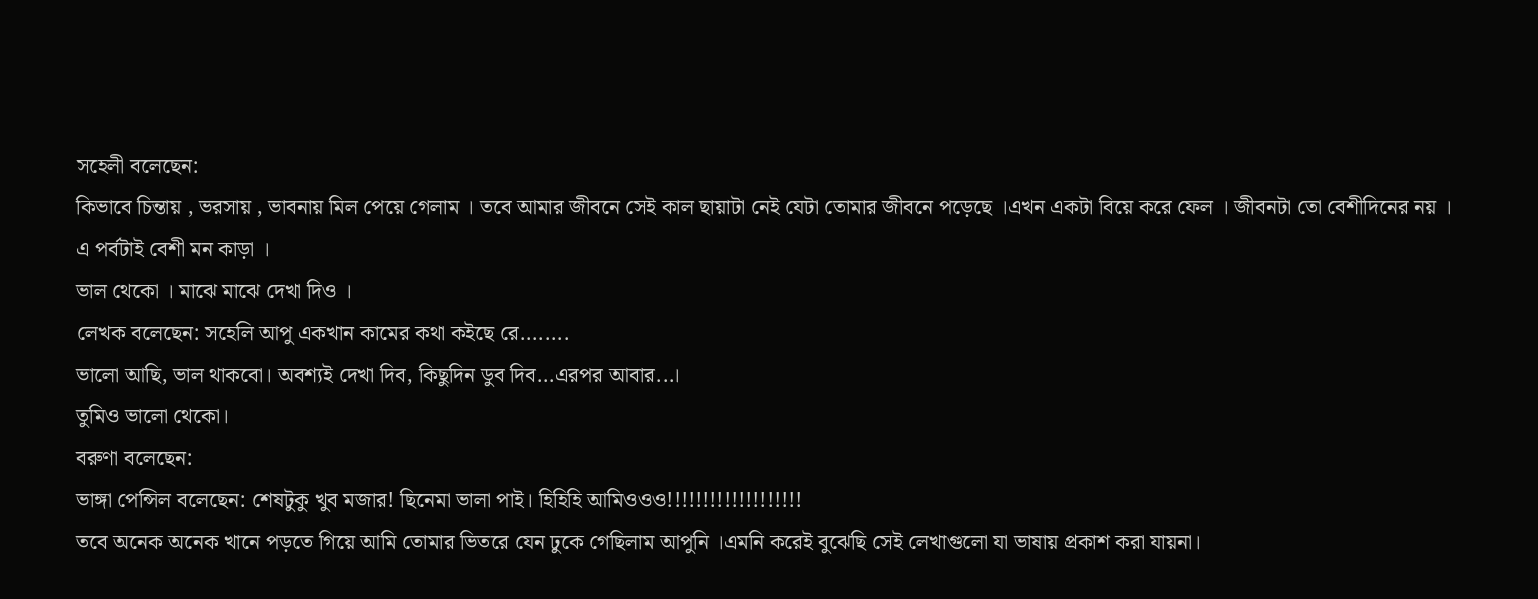সহেলী বলেছেন:
কিভাবে চিন্তায় , ভরসায় , ভাবনায় মিল পেয়ে গেলাম । তবে আমার জীবনে সেই কাল ছায়াটা নেই যেটা তোমার জীবনে পড়েছে ।এখন একটা বিয়ে করে ফেল । জীবনটা তো বেশীদিনের নয় ।
এ পর্বটাই বেশী মন কাড়া ।
ভাল থেকো । মাঝে মাঝে দেখা দিও ।
লেখক বলেছেন: সহেলি আপু একখান কামের কথা কইছে রে........
ভালো আছি, ভাল থাকবো। অবশ্যই দেখা দিব, কিছুদিন ডুব দিব...এরপর আবার...।
তুমিও ভালো থেকো।
বরুণা বলেছেন:
ভাঙ্গা পেন্সিল বলেছেন: শেষটুকু খুব মজার! ছিনেমা ভালা পাই। হিহিহি আমিওওও!!!!!!!!!!!!!!!!!!!
তবে অনেক অনেক খানে পড়তে গিয়ে আমি তোমার ভিতরে যেন ঢুকে গেছিলাম আপুনি ।এমনি করেই বুঝেছি সেই লেখাগুলো যা ভাষায় প্রকাশ করা যায়না।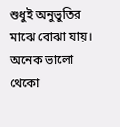শুধুই অনুভুতির মাঝে বোঝা যায়।
অনেক ভালো থেকো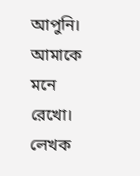আপুনি। আমাকে মনে রেখো।
লেখক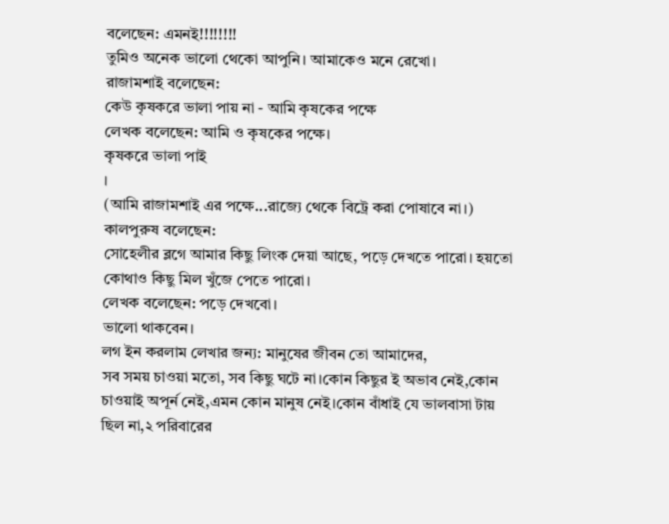বলেছেন: এমনই!!!!!!!!
তুমিও অনেক ভালো থেকো আপুনি। আমাকেও মনে রেখো।
রাজামশাই বলেছেন:
কেউ কৃষকরে ভালা পায় না - আমি কৃষকের পক্ষে
লেখক বলেছেন: আমি ও কৃষকের পক্ষে।
কৃষকরে ভালা পাই
।
(আমি রাজামশাই এর পক্ষে...রাজ্যে থেকে বিট্রে করা পোষাবে না।)
কালপুরুষ বলেছেন:
সোহেলীর ব্লগে আমার কিছু লিংক দেয়া আছে, পড়ে দেখতে পারো। হয়তো কোথাও কিছু মিল খুঁজে পেতে পারো।
লেখক বলেছেন: পড়ে দেখবো।
ভালো থাকবেন।
লগ ইন করলাম লেখার জন্য: মানুষের জীবন তো আমাদের,
সব সময় চাওয়া মতো, সব কিছু ঘটে না।কোন কিছুর ই অভাব নেই,কোন চাওয়াই অপূর্ন নেই,এমন কোন মানুষ নেই।কোন বাঁধাই যে ভালবাসা টায় ছিল না,২ পরিবারের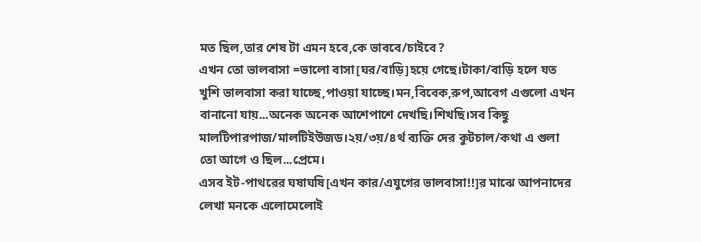মত ছিল,তার শেষ টা এমন হবে,কে ভাববে/চাইবে?
এখন তো ভালবাসা =ভালো বাসা[ঘর/বাড়ি]হয়ে গেছে।টাকা/বাড়ি হলে যত খুশি ভালবাসা করা যাচ্ছে,পাওয়া যাচ্ছে।মন,বিবেক,রুপ,আবেগ এগুলো এখন বানানো যায়...অনেক অনেক আশেপাশে দেখছি।শিখছি।সব কিছু মালটিপারপাজ/মালটিইউজড।২য়/৩য়/৪র্থ ব্যক্তি দের কুটচাল/কথা এ গুলা তো আগে ও ছিল...প্রেমে।
এসব ইট-পাথরের ঘষাঘষি[এখন কার/এযুগের ভালবাসা!!]র মাঝে আপনাদের লেখা মনকে এলোমেলোই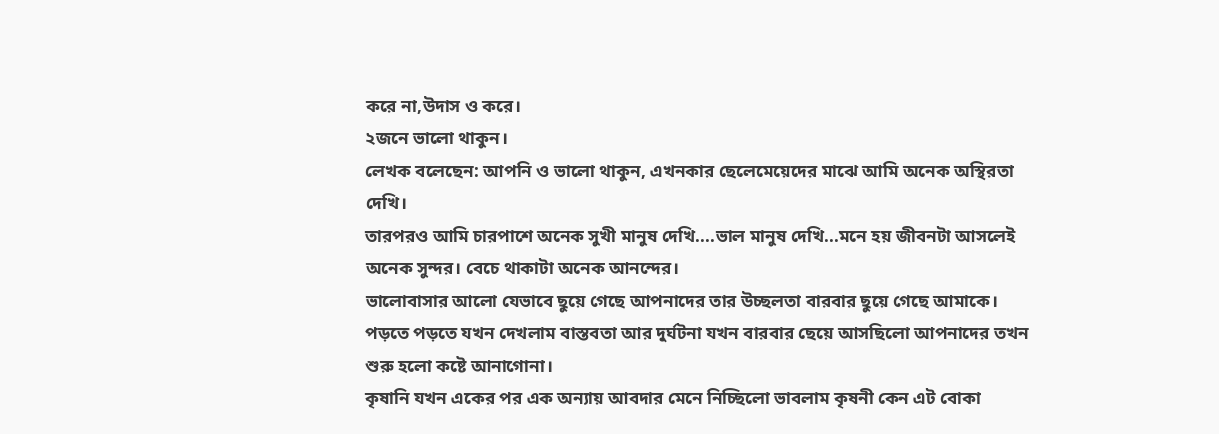করে না,উদাস ও করে।
২জনে ভালো থাকুন।
লেখক বলেছেন: আপনি ও ভালো থাকুন, এখনকার ছেলেমেয়েদের মাঝে আমি অনেক অস্থিরতা দেখি।
তারপরও আমি চারপাশে অনেক সুখী মানুষ দেখি....ভাল মানুষ দেখি...মনে হয় জীবনটা আসলেই অনেক সুন্দর। বেচে থাকাটা অনেক আনন্দের।
ভালোবাসার আলো যেভাবে ছুয়ে গেছে আপনাদের তার উচ্ছলতা বারবার ছুয়ে গেছে আমাকে। পড়তে পড়তে যখন দেখলাম বাস্তবতা আর দুর্ঘটনা যখন বারবার ছেয়ে আসছিলো আপনাদের তখন শুরু হলো কষ্টে আনাগোনা।
কৃষানি যখন একের পর এক অন্যায় আবদার মেনে নিচ্ছিলো ভাবলাম কৃষনী কেন এট বোকা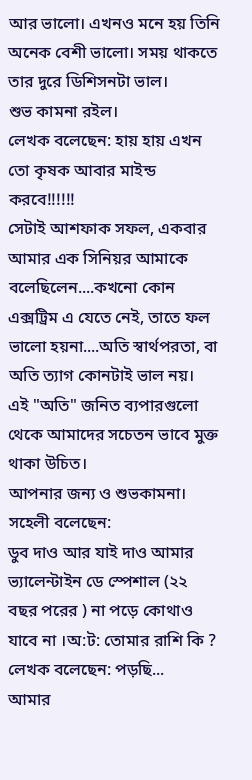আর ভালো। এখনও মনে হয় তিনি অনেক বেশী ভালো। সময় থাকতে তার দুরে ডিশিসনটা ভাল।
শুভ কামনা রইল।
লেখক বলেছেন: হায় হায় এখন তো কৃষক আবার মাইন্ড করবে!!!!!!
সেটাই আশফাক সফল, একবার আমার এক সিনিয়র আমাকে বলেছিলেন....কখনো কোন এক্সট্রিম এ যেতে নেই, তাতে ফল ভালো হয়না....অতি স্বার্থপরতা, বা অতি ত্যাগ কোনটাই ভাল নয়।
এই "অতি" জনিত ব্যপারগুলো থেকে আমাদের সচেতন ভাবে মুক্ত থাকা উচিত।
আপনার জন্য ও শুভকামনা।
সহেলী বলেছেন:
ডুব দাও আর যাই দাও আমার ভ্যালেন্টাইন ডে স্পেশাল (২২ বছর পরের ) না পড়ে কোথাও যাবে না ।অ:ট: তোমার রাশি কি ?
লেখক বলেছেন: পড়ছি...
আমার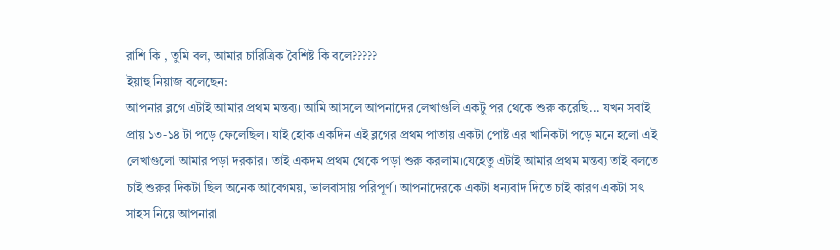রাশি কি , তুমি বল, আমার চারিত্রিক বৈশিষ্ট কি বলে?????
ইয়াহু নিয়াজ বলেছেন:
আপনার ব্লগে এটাই আমার প্রথম মন্তব্য। আমি আসলে আপনাদের লেখাগুলি একটু পর থেকে শুরু করেছি... যখন সবাই প্রায় ১৩-১৪ টা পড়ে ফেলেছিল। যাই হোক একদিন এই ব্লগের প্রথম পাতায় একটা পোষ্ট এর খানিকটা পড়ে মনে হলো এই লেখাগুলো আমার পড়া দরকার। তাই একদম প্রথম থেকে পড়া শুরু করলাম।যেহেতু এটাই আমার প্রথম মন্তব্য তাই বলতে চাই শুরুর দিকটা ছিল অনেক আবেগময়, ভালবাসায় পরিপূর্ণ। আপনাদেরকে একটা ধন্যবাদ দিতে চাই কারণ একটা সৎ সাহস নিয়ে আপনারা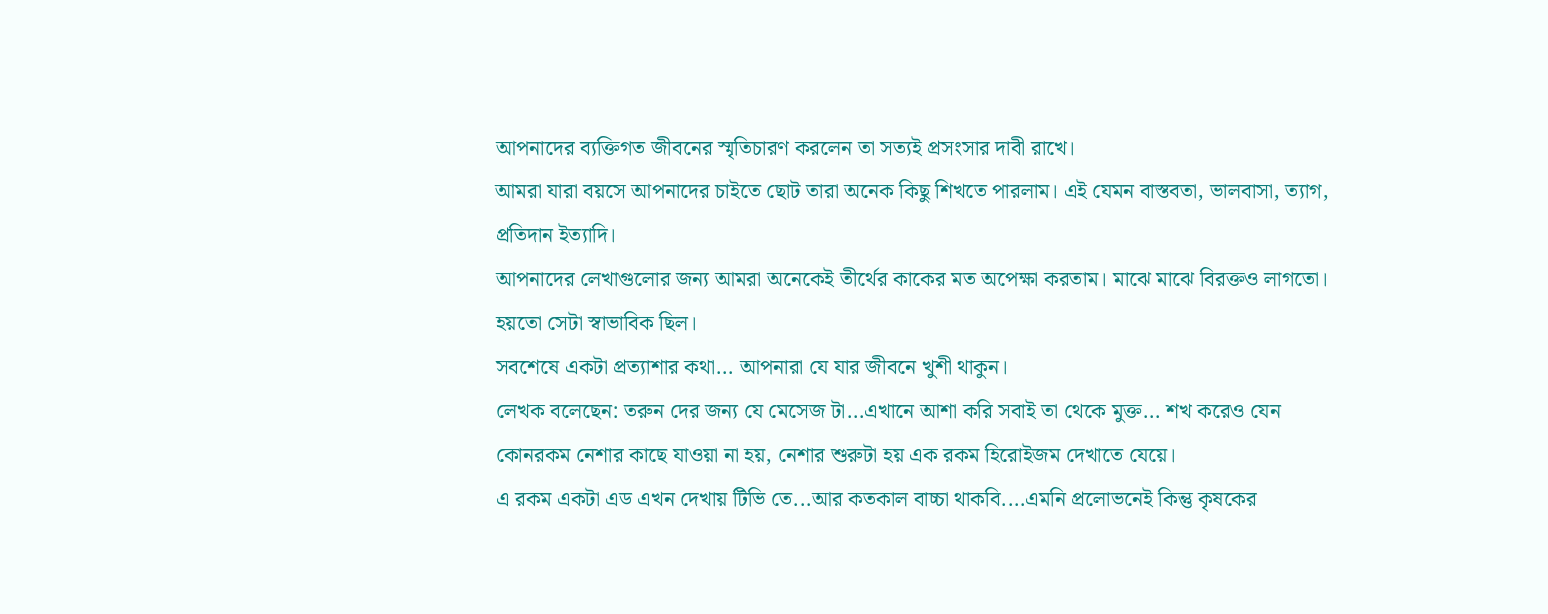আপনাদের ব্যক্তিগত জীবনের স্মৃতিচারণ করলেন তা সত্যই প্রসংসার দাবী রাখে।
আমরা যারা বয়সে আপনাদের চাইতে ছোট তারা অনেক কিছু শিখতে পারলাম। এই যেমন বাস্তবতা, ভালবাসা, ত্যাগ, প্রতিদান ইত্যাদি।
আপনাদের লেখাগুলোর জন্য আমরা অনেকেই তীর্থের কাকের মত অপেক্ষা করতাম। মাঝে মাঝে বিরক্তও লাগতো। হয়তো সেটা স্বাভাবিক ছিল।
সবশেষে একটা প্রত্যাশার কথা... আপনারা যে যার জীবনে খুশী থাকুন।
লেখক বলেছেন: তরুন দের জন্য যে মেসেজ টা...এখানে আশা করি সবাই তা থেকে মুক্ত... শখ করেও যেন কোনরকম নেশার কাছে যাওয়া না হয়, নেশার শুরুটা হয় এক রকম হিরোইজম দেখাতে যেয়ে।
এ রকম একটা এড এখন দেখায় টিভি তে...আর কতকাল বাচ্চা থাকবি....এমনি প্রলোভনেই কিন্তু কৃষকের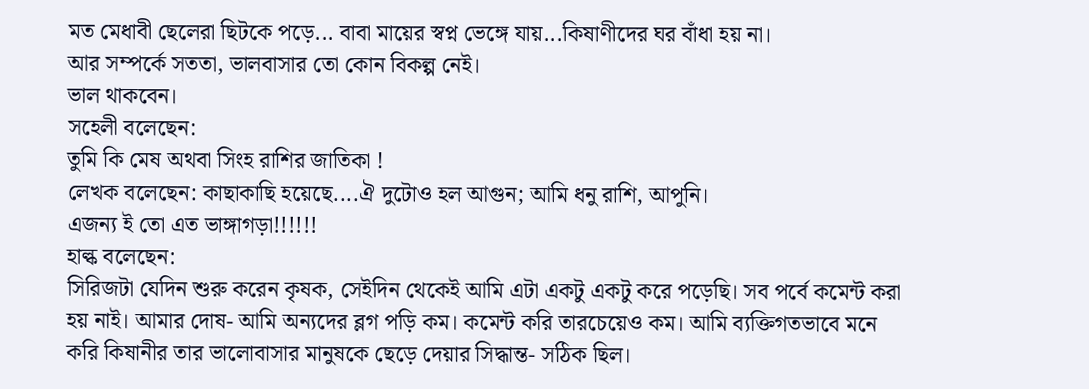মত মেধাবী ছেলেরা ছিটকে পড়ে... বাবা মায়ের স্বপ্ন ভেঙ্গে যায়...কিষাণীদের ঘর বাঁধা হয় না।
আর সম্পর্কে সততা, ভালবাসার তো কোন বিকল্প নেই।
ভাল থাকবেন।
সহেলী বলেছেন:
তুমি কি মেষ অথবা সিংহ রাশির জাতিকা !
লেখক বলেছেন: কাছাকাছি হয়েছে....ঐ দুটোও হল আগুন; আমি ধনু রাশি, আপুনি।
এজন্য ই তো এত ভাঙ্গাগড়া!!!!!!
হাল্ক বলেছেন:
সিরিজটা যেদিন শুরু করেন কৃষক, সেইদিন থেকেই আমি এটা একটু একটু করে পড়েছি। সব পর্বে কমেন্ট করা হয় নাই। আমার দোষ- আমি অন্যদের ব্লগ পড়ি কম। কমেন্ট করি তারচেয়েও কম। আমি ব্যক্তিগতভাবে মনে করি কিষানীর তার ভালোবাসার মানুষকে ছেড়ে দেয়ার সিদ্ধান্ত- সঠিক ছিল।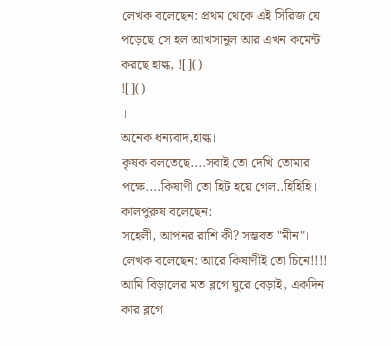লেখক বলেছেন: প্রথম থেকে এই সিরিজ যে পড়েছে সে হল আখসানুল আর এখন কমেন্ট করছে হাল্ক, ![]()
![]()
।
অনেক ধন্যবাদ,হাল্ক।
কৃষক বলতেছে....সবাই তো দেখি তোমার পক্ষে....কিষাণী তো হিট হয়ে গেল..হিহিহি।
কালপুরুষ বলেছেন:
সহেলী, আপনর রাশি কী? সম্ভবত "মীন"।
লেখক বলেছেন: আরে কিষাণীই তো চিনে!!!!
আমি বিড়ালের মত ব্লগে ঘুরে বেড়াই, একদিন কার ব্লগে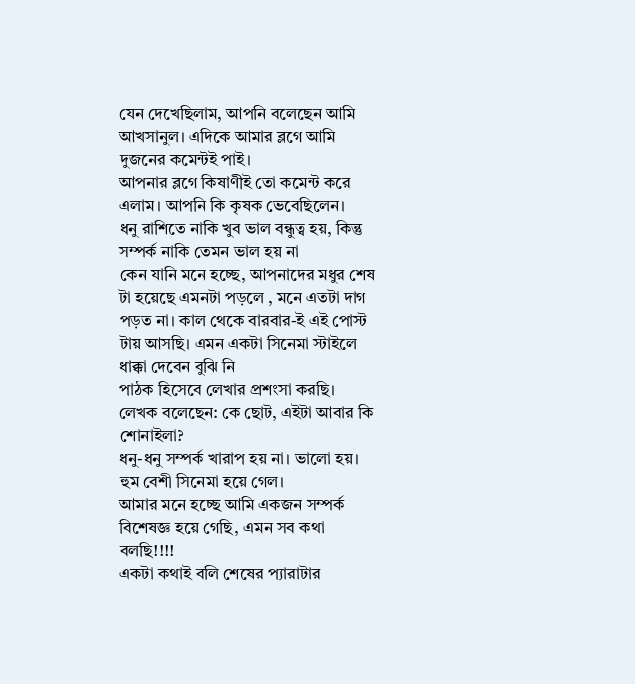যেন দেখেছিলাম, আপনি বলেছেন আমি আখসানুল। এদিকে আমার ব্লগে আমি দুজনের কমেন্টই পাই।
আপনার ব্লগে কিষাণীই তো কমেন্ট করে এলাম। আপনি কি কৃষক ভেবেছিলেন।
ধনু রাশিতে নাকি খুব ভাল বন্ধুত্ব হয়, কিন্তু সম্পর্ক নাকি তেমন ভাল হয় না
কেন যানি মনে হচ্ছে, আপনাদের মধুর শেষ টা হয়েছে এমনটা পড়লে , মনে এতটা দাগ পড়ত না। কাল থেকে বারবার-ই এই পোস্ট টায় আসছি। এমন একটা সিনেমা স্টাইলে ধাক্কা দেবেন বুঝি নি
পাঠক হিসেবে লেখার প্রশংসা করছি।
লেখক বলেছেন: কে ছোট, এইটা আবার কি শোনাইলা?
ধনু-ধনু সম্পর্ক খারাপ হয় না। ভালো হয়।
হুম বেশী সিনেমা হয়ে গেল।
আমার মনে হচ্ছে আমি একজন সম্পর্ক বিশেষজ্ঞ হয়ে গেছি, এমন সব কথা বলছি!!!!
একটা কথাই বলি শেষের প্যারাটার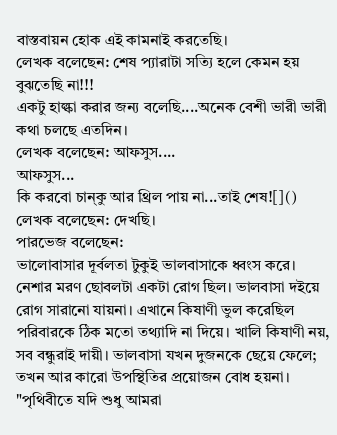বাস্তবায়ন হোক এই কামনাই করতেছি।
লেখক বলেছেন: শেষ প্যারাটা সত্যি হলে কেমন হয় বুঝতেছি না!!!
একটু হাল্কা করার জন্য বলেছি....অনেক বেশী ভারী ভারী কথা চলছে এতদিন।
লেখক বলেছেন: আফসুস....
আফসুস...
কি করবো চান্কু আর থ্রিল পায় না...তাই শেষ![]()
লেখক বলেছেন: দেখছি।
পারভেজ বলেছেন:
ভালোবাসার দূর্বলতা টুকুই ভালবাসাকে ধ্বংস করে। নেশার মরণ ছোবলটা একটা রোগ ছিল। ভালবাসা দইয়ে রোগ সারানো যায়না। এখানে কিষাণী ভুল করেছিল পরিবারকে ঠিক মতো তথ্যাদি না দিয়ে। খালি কিষাণী নয়, সব বন্ধুরাই দায়ী। ভালবাসা যখন দুজনকে ছেয়ে ফেলে; তখন আর কারো উপস্থিতির প্রয়োজন বোধ হয়না। "পৃথিবীতে যদি শুধু আমরা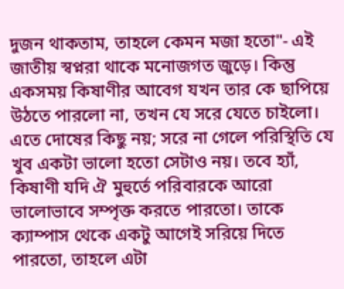দুজন থাকতাম, তাহলে কেমন মজা হতো"- এই জাতীয় স্বপ্নরা থাকে মনোজগত জুড়ে। কিন্তু একসময় কিষাণীর আবেগ যখন তার কে ছাপিয়ে উঠতে পারলো না, তখন যে সরে যেতে চাইলো। এতে দোষের কিছু নয়; সরে না গেলে পরিস্থিতি যে খুব একটা ভালো হতো সেটাও নয়। তবে হ্যাঁ, কিষাণী যদি ঐ মুহুর্তে পরিবারকে আরো ভালোভাবে সম্পৃক্ত করতে পারতো। তাকে ক্যাম্পাস থেকে একটু আগেই সরিয়ে দিতে পারতো, তাহলে এটা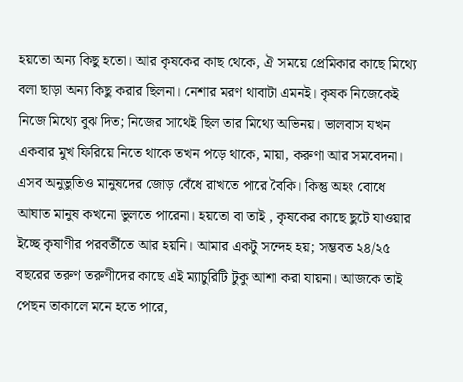হয়তো অন্য কিছু হতো। আর কৃষকের কাছ থেকে, ঐ সময়ে প্রেমিকার কাছে মিথ্যে বলা ছাড়া অন্য কিছু করার ছিলনা। নেশার মরণ থাবাটা এমনই। কৃষক নিজেকেই নিজে মিথ্যে বুঝ দিত; নিজের সাথেই ছিল তার মিথ্যে অভিনয়। ভালবাস যখন একবার মুখ ফিরিয়ে নিতে থাকে তখন পড়ে থাকে, মায়া, করুণা আর সমবেদনা। এসব অনুভুতিও মানুষদের জোড় বেঁধে রাখতে পারে বৈকি। কিন্তু অহং বোধে আঘাত মানুষ কখনো ভুলতে পারেনা। হয়তো বা তাই , কৃষকের কাছে ছুটে যাওয়ার ইচ্ছে কৃষাণীর পরবর্তীতে আর হয়নি। আমার একটু সন্দেহ হয়; সম্ভবত ২৪/২৫ বছরের তরুণ তরুণীদের কাছে এই ম্যাচুরিটি টুকু আশা করা যায়না। আজকে তাই পেছন তাকালে মনে হতে পারে,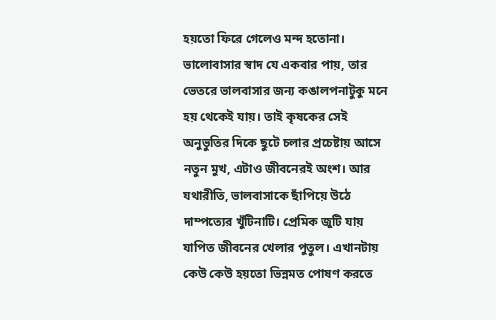হয়তো ফিরে গেলেও মন্দ হতোনা। ভালোবাসার স্বাদ যে একবার পায়, তার ভেতরে ভালবাসার জন্য কঙালপনাটুকু মনে হয় থেকেই যায়। তাই কৃষকের সেই অনুভুতির দিকে ছুটে চলার প্রচেষ্টায় আসে নতুন মুখ, এটাও জীবনেরই অংশ। আর যথারীতি, ভালবাসাকে ছাঁপিয়ে উঠে দাম্পত্যের খুঁটিনাটি। প্রেমিক জুটি যায় যাপিত জীবনের খেলার পুতুল। এখানটায় কেউ কেউ হয়তো ভিন্নমত পোষণ করতে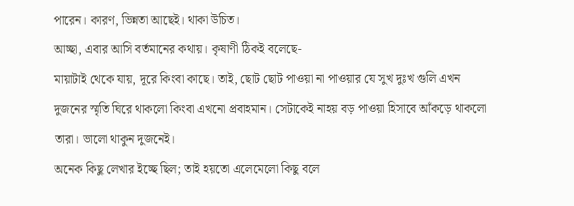পারেন। কারণ, ভিন্নতা আছেই। থাকা উচিত।
আচ্ছা, এবার আসি বর্তমানের কথায়। কৃষাণী ঠিকই বলেছে-
মায়াটাই থেকে যায়, দূরে কিংবা কাছে। তাই, ছোট ছোট পাওয়া না পাওয়ার যে সুখ দুঃখ গুলি এখন দুজনের স্মৃতি ঘিরে থাকলো কিংবা এখনো প্রবাহমান। সেটাকেই নাহয় বড় পাওয়া হিসাবে আঁকড়ে থাকলো তারা। ভালো থাকুন দুজনেই।
অনেক কিছু লেখার ইচ্ছে ছিল; তাই হয়তো এলেমেলো কিছু বলে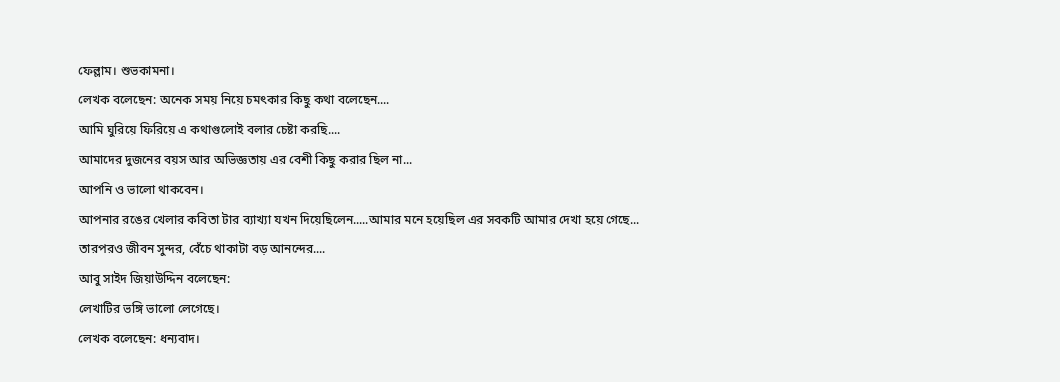ফেল্লাম। শুভকামনা।
লেখক বলেছেন: অনেক সময় নিয়ে চমৎকার কিছু কথা বলেছেন....
আমি ঘুরিয়ে ফিরিয়ে এ কথাগুলোই বলার চেষ্টা করছি....
আমাদের দুজনের বয়স আর অভিজ্ঞতায় এর বেশী কিছু করার ছিল না...
আপনি ও ভালো থাকবেন।
আপনার রঙের খেলার কবিতা টার ব্যাখ্যা যখন দিয়েছিলেন.....আমার মনে হয়েছিল এর সবকটি আমার দেখা হয়ে গেছে...
তারপরও জীবন সুন্দর, বেঁচে থাকাটা বড় আনন্দের....
আবু সাইদ জিয়াউদ্দিন বলেছেন:
লেখাটির ভঙ্গি ভালো লেগেছে।
লেখক বলেছেন: ধন্যবাদ।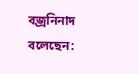বজ্রনিনাদ বলেছেন: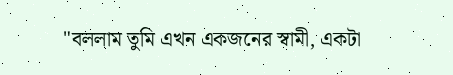"বললাম তুমি এখন একজনের স্বামী, একটা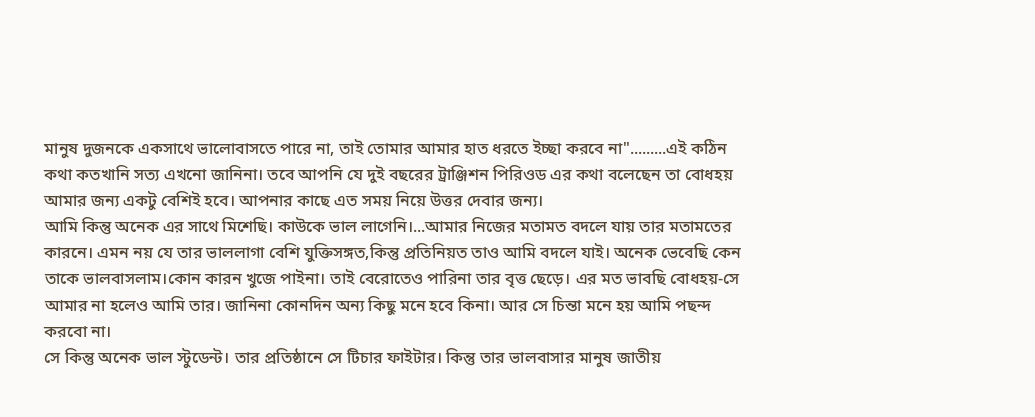মানুষ দুজনকে একসাথে ভালোবাসতে পারে না, তাই তোমার আমার হাত ধরতে ইচ্ছা করবে না".........এই কঠিন কথা কতখানি সত্য এখনো জানিনা। তবে আপনি যে দুই বছরের ট্রাঞ্জিশন পিরিওড এর কথা বলেছেন তা বোধহয় আমার জন্য একটু বেশিই হবে। আপনার কাছে এত সময় নিয়ে উত্তর দেবার জন্য।
আমি কিন্তু অনেক এর সাথে মিশেছি। কাউকে ভাল লাগেনি।...আমার নিজের মতামত বদলে যায় তার মতামতের কারনে। এমন নয় যে তার ভাললাগা বেশি যুক্তিসঙ্গত,কিন্তু প্রতিনিয়ত তাও আমি বদলে যাই। অনেক ভেবেছি কেন তাকে ভালবাসলাম।কোন কারন খুজে পাইনা। তাই বেরোতেও পারিনা তার বৃত্ত ছেড়ে। এর মত ভাবছি বোধহয়-সে আমার না হলেও আমি তার। জানিনা কোনদিন অন্য কিছু মনে হবে কিনা। আর সে চিন্তা মনে হয় আমি পছন্দ করবো না।
সে কিন্তু অনেক ভাল স্টুডেন্ট। তার প্রতিষ্ঠানে সে টিচার ফাইটার। কিন্তু তার ভালবাসার মানুষ জাতীয়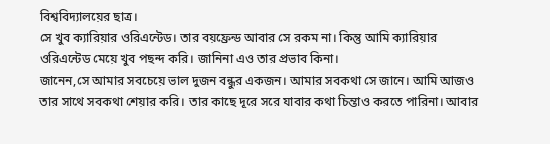বিশ্ববিদ্যালয়ের ছাত্র।
সে খুব ক্যারিয়ার ওরিএন্টেড। তার বয়ফ্রেন্ড আবার সে রকম না। কিন্তু আমি ক্যারিয়ার ওরিএন্টেড মেয়ে খুব পছন্দ করি। জানিনা এও তার প্রভাব কিনা।
জানেন,সে আমার সবচেয়ে ভাল দুজন বন্ধুর একজন। আমার সবকথা সে জানে। আমি আজও তার সাথে সবকথা শেয়ার করি। তার কাছে দূরে সরে যাবার কথা চিন্তাও করতে পারিনা। আবার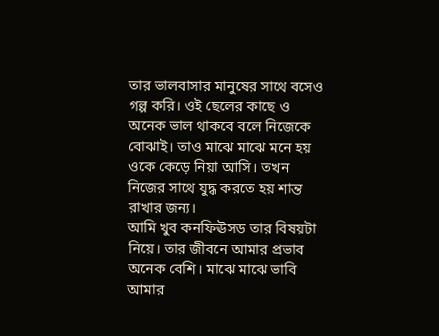তার ভালবাসার মানুষের সাথে বসেও গল্প করি। ওই ছেলের কাছে ও অনেক ভাল থাকবে বলে নিজেকে বোঝাই। তাও মাঝে মাঝে মনে হয় ওকে কেড়ে নিয়া আসি। তখন নিজের সাথে যুদ্ধ করতে হয় শান্ত রাখার জন্য।
আমি খুব কনফিঊসড তার বিষয়টা নিয়ে। তার জীবনে আমার প্রভাব অনেক বেশি। মাঝে মাঝে ভাবি আমার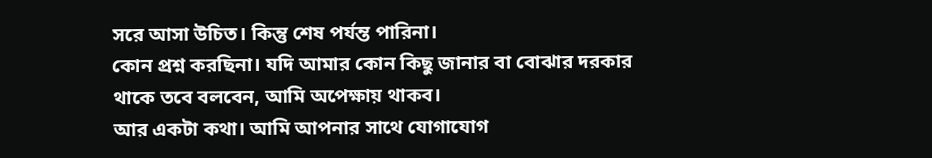সরে আসা উচিত। কিন্তু শেষ পর্যন্ত পারিনা।
কোন প্রশ্ন করছিনা। যদি আমার কোন কিছু জানার বা বোঝার দরকার থাকে তবে বলবেন, আমি অপেক্ষায় থাকব।
আর একটা কথা। আমি আপনার সাথে যোগাযোগ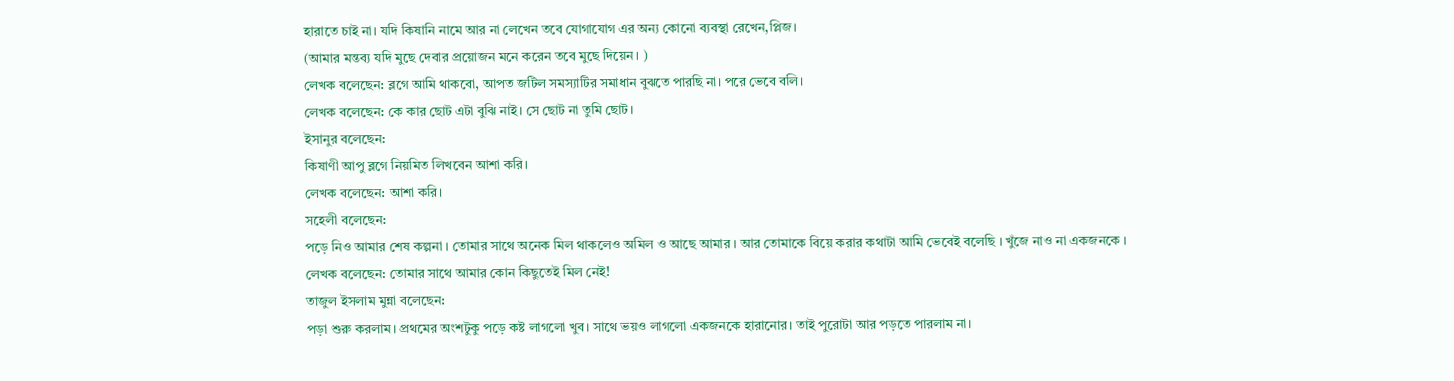হারাতে চাই না। যদি কিষানি নামে আর না লেখেন তবে যোগাযোগ এর অন্য কোনো ব্যবস্থা রেখেন,প্লিজ।
(আমার মন্তব্য যদি মুছে দেবার প্রয়োজন মনে করেন তবে মুছে দিয়েন। )
লেখক বলেছেন: ব্লগে আমি থাকবো, আপত জটিল সমস্যাটির সমাধান বুঝতে পারছি না। পরে ভেবে বলি।
লেখক বলেছেন: কে কার ছোট এটা বুঝি নাই। সে ছোট না তুমি ছোট।
ইসানুর বলেছেন:
কিষাণী আপু ব্লগে নিয়মিত লিখবেন আশা করি।
লেখক বলেছেন: আশা করি।
সহেলী বলেছেন:
পড়ে নিও আমার শেষ কল্পনা । তোমার সাথে অনেক মিল থাকলেও অমিল ও আছে আমার । আর তোমাকে বিয়ে করার কথাটা আমি ভেবেই বলেছি । খুঁজে নাও না একজনকে ।
লেখক বলেছেন: তোমার সাথে আমার কোন কিছুতেই মিল নেই!
তাজুল ইসলাম মুন্না বলেছেন:
পড়া শুরু করলাম। প্রথমের অংশটুকু পড়ে কষ্ট লাগলো খুব। সাথে ভয়ও লাগলো একজনকে হারানোর। তাই পুরোটা আর পড়তে পারলাম না।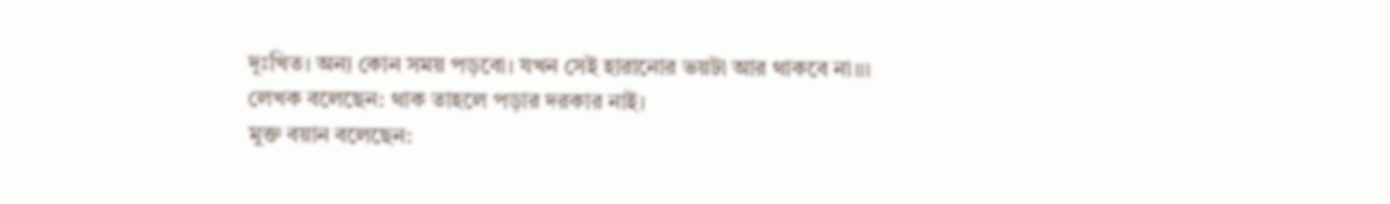দূঃখিত। অন্য কোন সময় পড়বো। যখন সেই হারানোর ভয়টা আর থাকবে না।।।
লেখক বলেছেন: থাক তাহলে পড়ার দরকার নাই।
মুক্ত বয়ান বলেছেন: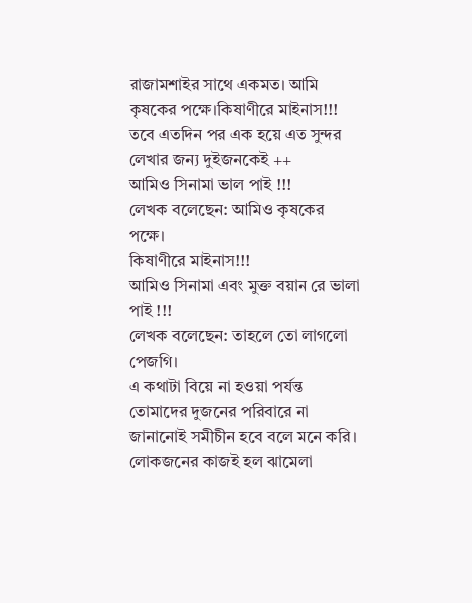রাজামশাইর সাথে একমত। আমি কৃষকের পক্ষে।কিষাণীরে মাইনাস!!!
তবে এতদিন পর এক হয়ে এত সুন্দর লেখার জন্য দুইজনকেই ++
আমিও সিনামা ভাল পাই !!!
লেখক বলেছেন: আমিও কৃষকের পক্ষে।
কিষাণীরে মাইনাস!!!
আমিও সিনামা এবং মুক্ত বয়ান রে ভালা পাই !!!
লেখক বলেছেন: তাহলে তো লাগলো পেজগি।
এ কথাটা বিয়ে না হওয়া পর্যন্ত তোমাদের দুজনের পরিবারে না জানানোই সমীচীন হবে বলে মনে করি। লোকজনের কাজই হল ঝামেলা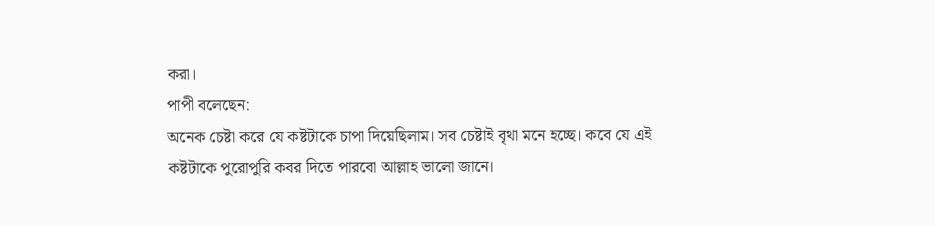করা।
পাপী বলেছেন:
অনেক চেষ্টা করে যে কষ্টটাকে চাপা দিয়েছিলাম। সব চেষ্টাই বৃথা মনে হচ্ছে। কবে যে এই কষ্টটাকে পুরোপুরি কবর দিতে পারবো আল্লাহ ভালো জানে।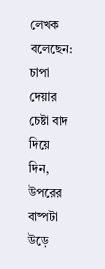লেখক বলেছেন: চাপা দেয়ার চেষ্টা বাদ দিয়ে দিন, উপরের বাষ্পটা উড়ে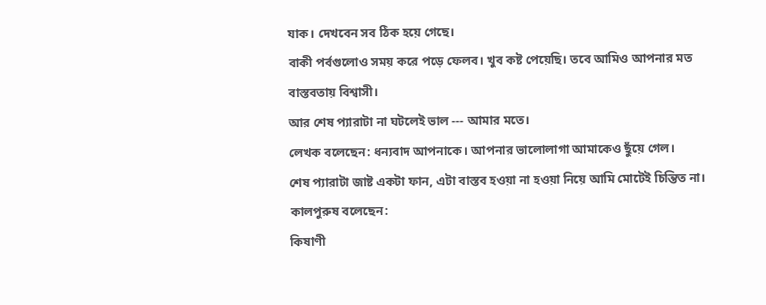যাক। দেখবেন সব ঠিক হয়ে গেছে।
বাকী পর্বগুলোও সময় করে পড়ে ফেলব। খুব কষ্ট পেয়েছি। তবে আমিও আপনার মত বাস্তবতায় বিশ্বাসী।
আর শেষ প্যারাটা না ঘটলেই ভাল --- আমার মতে।
লেখক বলেছেন: ধন্যবাদ আপনাকে। আপনার ভালোলাগা আমাকেও ছুঁয়ে গেল।
শেষ প্যারাটা জাষ্ট একটা ফান, এটা বাস্তব হওয়া না হওয়া নিয়ে আমি মোটেই চিন্তিত না।
কালপুরুষ বলেছেন:
কিষাণী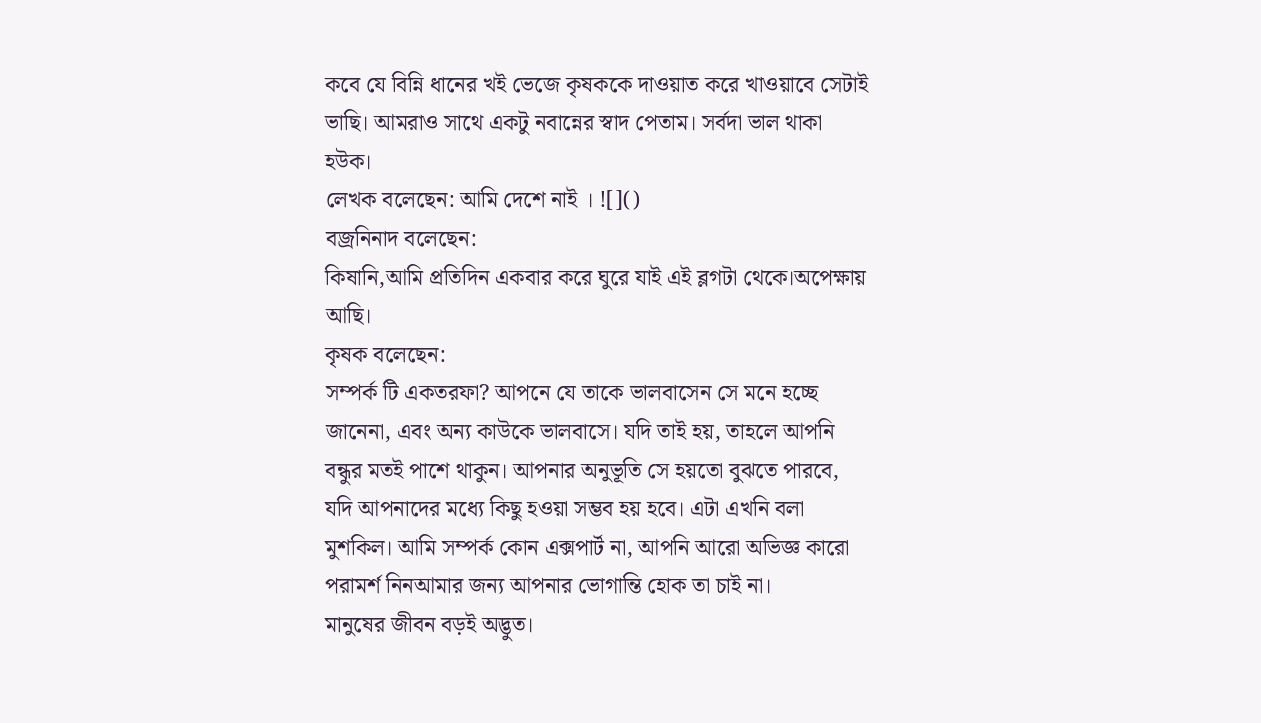কবে যে বিন্নি ধানের খই ভেজে কৃষককে দাওয়াত করে খাওয়াবে সেটাই ভাছি। আমরাও সাথে একটু নবান্নের স্বাদ পেতাম। সর্বদা ভাল থাকা হউক।
লেখক বলেছেন: আমি দেশে নাই । ![]()
বজ্রনিনাদ বলেছেন:
কিষানি,আমি প্রতিদিন একবার করে ঘুরে যাই এই ব্লগটা থেকে।অপেক্ষায় আছি।
কৃষক বলেছেন:
সম্পর্ক টি একতরফা? আপনে যে তাকে ভালবাসেন সে মনে হচ্ছে জানেনা, এবং অন্য কাউকে ভালবাসে। যদি তাই হয়, তাহলে আপনি বন্ধুর মতই পাশে থাকুন। আপনার অনুভূতি সে হয়তো বুঝতে পারবে, যদি আপনাদের মধ্যে কিছু হওয়া সম্ভব হয় হবে। এটা এখনি বলা মুশকিল। আমি সম্পর্ক কোন এক্সপার্ট না, আপনি আরো অভিজ্ঞ কারো পরামর্শ নিনআমার জন্য আপনার ভোগান্তি হোক তা চাই না।
মানুষের জীবন বড়ই অদ্ভুত।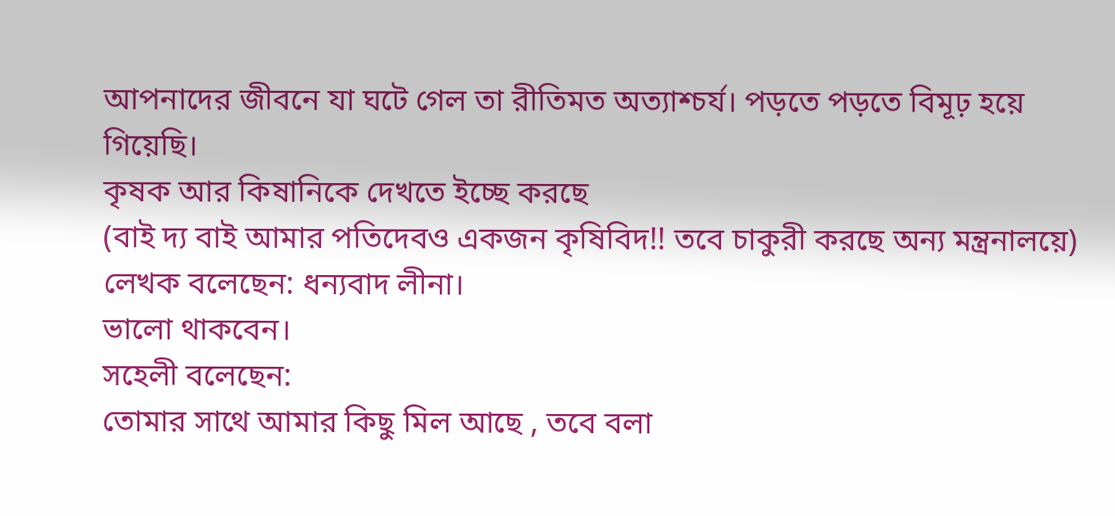আপনাদের জীবনে যা ঘটে গেল তা রীতিমত অত্যাশ্চর্য। পড়তে পড়তে বিমূঢ় হয়ে গিয়েছি।
কৃষক আর কিষানিকে দেখতে ইচ্ছে করছে
(বাই দ্য বাই আমার পতিদেবও একজন কৃষিবিদ!! তবে চাকুরী করছে অন্য মন্ত্রনালয়ে)
লেখক বলেছেন: ধন্যবাদ লীনা।
ভালো থাকবেন।
সহেলী বলেছেন:
তোমার সাথে আমার কিছু মিল আছে , তবে বলা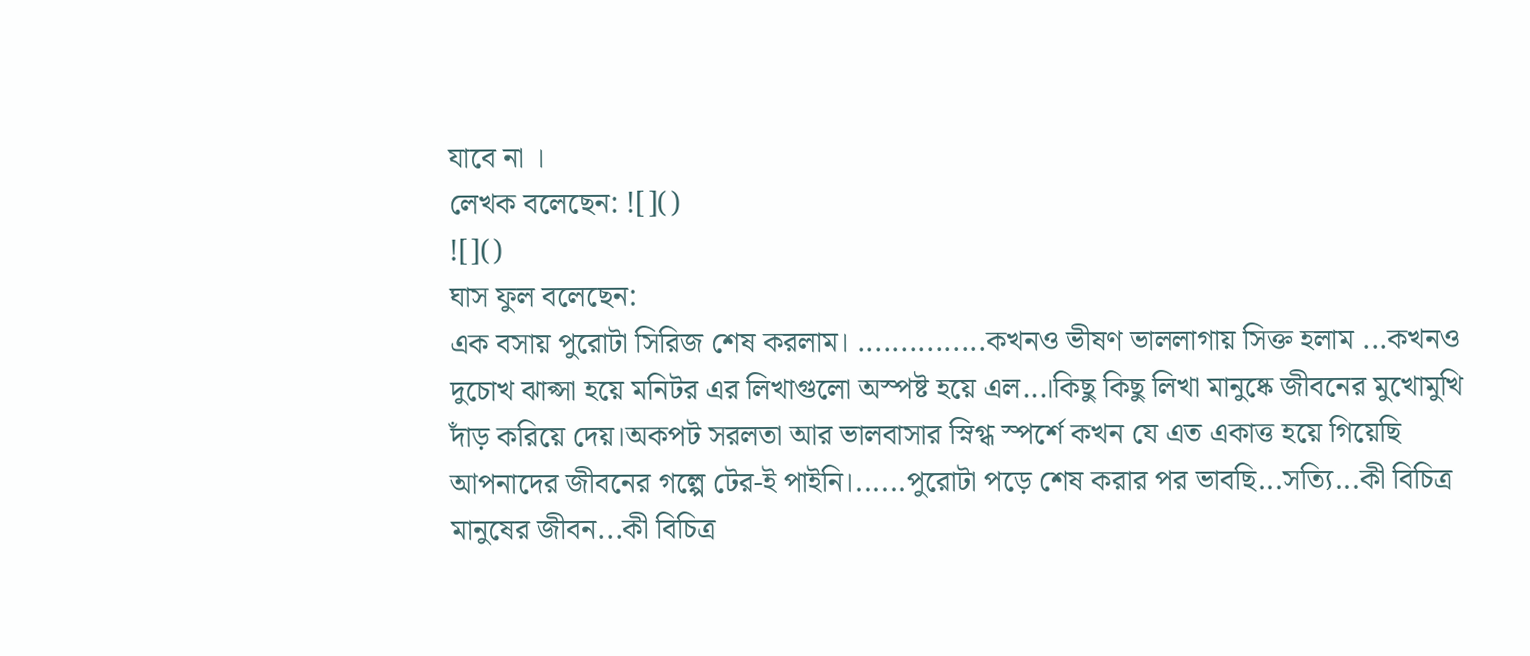যাবে না ।
লেখক বলেছেন: ![]()
![]()
ঘাস ফুল বলেছেন:
এক বসায় পুরোটা সিরিজ শেষ করলাম। ...............কখনও ভীষণ ভাললাগায় সিক্ত হলাম ...কখনও দুচোখ ঝাপ্সা হয়ে মনিটর এর লিখাগুলো অস্পষ্ট হয়ে এল...।কিছু কিছু লিখা মানুষ্কে জীবনের মুখোমুখি দাঁড় করিয়ে দেয়।অকপট সরলতা আর ভালবাসার স্নিগ্ধ স্পর্শে কখন যে এত একাত্ত হয়ে গিয়েছি আপনাদের জীবনের গল্পে টের-ই পাইনি।......পুরোটা পড়ে শেষ করার পর ভাবছি...সত্যি...কী বিচিত্র মানুষের জীবন...কী বিচিত্র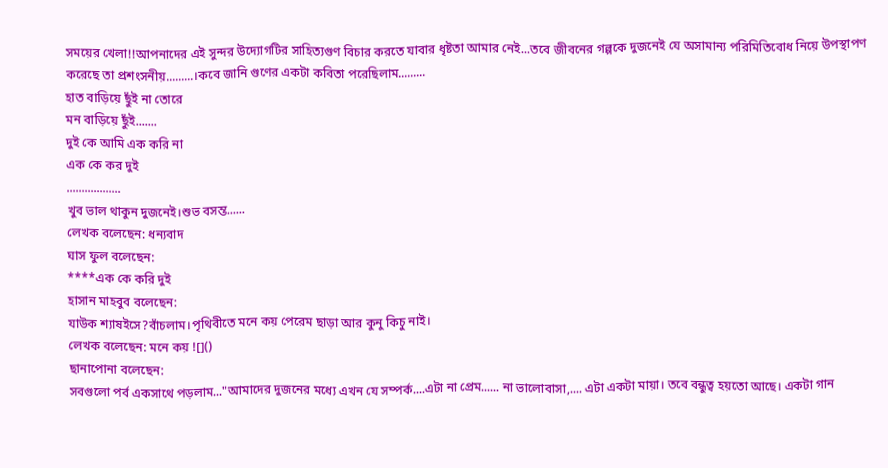সময়ের খেলা!!আপনাদের এই সুন্দর উদ্যোগটির সাহিত্যগুণ বিচার করতে যাবার ধৃষ্টতা আমার নেই...তবে জীবনের গল্পকে দুজনেই যে অসামান্য পরিমিতিবোধ নিয়ে উপস্থাপণ করেছে তা প্রশংসনীয়.........।কবে জানি গুণের একটা কবিতা পরেছিলাম.........
হাত বাড়িয়ে ছুঁই না তোরে
মন বাড়িয়ে ছুঁই.......
দুই কে আমি এক করি না
এক কে কর দুই
..................
খুব ভাল থাকুন দুজনেই।শুভ বসন্ত......
লেখক বলেছেন: ধন্যবাদ
ঘাস ফুল বলেছেন:
****এক কে করি দুই
হাসান মাহবুব বলেছেন:
যাউক শ্যাষইসে?বাঁচলাম।পৃথিবীতে মনে কয় পেরেম ছাড়া আর কুনু কিচু নাই।
লেখক বলেছেন: মনে কয় ![]()
ছানাপোনা বলেছেন:
সবগুলো পর্ব একসাথে পড়লাম..."আমাদের দুজনের মধ্যে এখন যে সম্পর্ক....এটা না প্রেম...... না ভালোবাসা,.... এটা একটা মায়া। তবে বন্ধুত্ব হয়তো আছে। একটা গান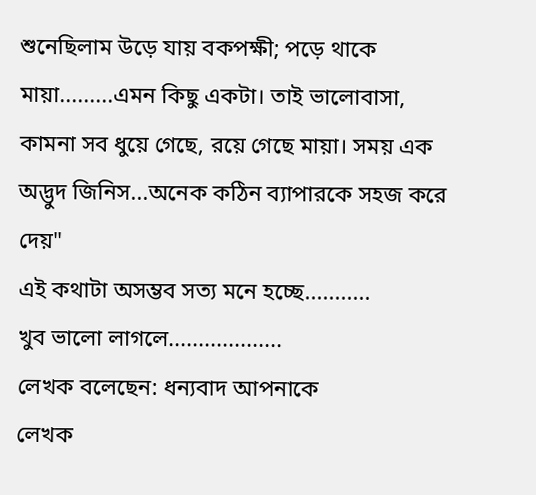শুনেছিলাম উড়ে যায় বকপক্ষী; পড়ে থাকে মায়া.........এমন কিছু একটা। তাই ভালোবাসা, কামনা সব ধুয়ে গেছে, রয়ে গেছে মায়া। সময় এক অদ্ভুদ জিনিস...অনেক কঠিন ব্যাপারকে সহজ করে দেয়"
এই কথাটা অসম্ভব সত্য মনে হচ্ছে...........
খুব ভালো লাগলে...................
লেখক বলেছেন: ধন্যবাদ আপনাকে
লেখক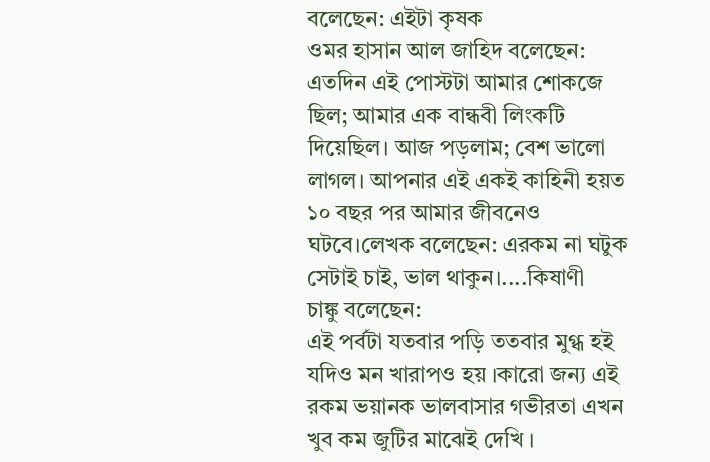বলেছেন: এইটা কৃষক
ওমর হাসান আল জাহিদ বলেছেন:
এতদিন এই পোস্টটা আমার শোকজে ছিল; আমার এক বান্ধবী লিংকটি দিয়েছিল। আজ পড়লাম; বেশ ভালো লাগল। আপনার এই একই কাহিনী হয়ত ১০ বছর পর আমার জীবনেও ঘটবে।লেখক বলেছেন: এরকম না ঘটুক সেটাই চাই, ভাল থাকুন।....কিষাণী
চাঙ্কু বলেছেন:
এই পর্বটা যতবার পড়ি ততবার মুগ্ধ হই যদিও মন খারাপও হয় ।কারো জন্য এই রকম ভয়ানক ভালবাসার গভীরতা এখন খুব কম জুটির মাঝেই দেখি ।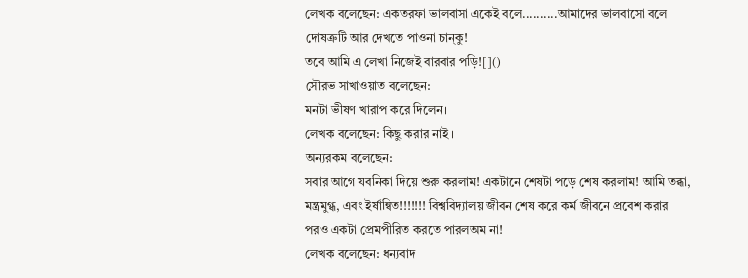লেখক বলেছেন: একতরফা ভালবাসা একেই বলে..........আমাদের ভালবাসো বলে দোষত্রুটি আর দেখতে পাওনা চান্কু!
তবে আমি এ লেখা নিজেই বারবার পড়ি![]()
সৌরভ সাখাওয়াত বলেছেন:
মনটা ভীষণ খারাপ করে দিলেন।
লেখক বলেছেন: কিছু করার নাই ।
অন্যরকম বলেছেন:
সবার আগে যবনিকা দিয়ে শুরু করলাম! একটানে শেষটা পড়ে শেষ করলাম! আমি তব্ধা, মন্ত্রমুগ্ধ, এবং ইর্ষান্বিত!!!!!!! বিশ্ববিদ্যালয় জীবন শেষ করে কর্ম জীবনে প্রবেশ করার পরও একটা প্রেমপীরিত করতে পারলঅম না!
লেখক বলেছেন: ধন্যবাদ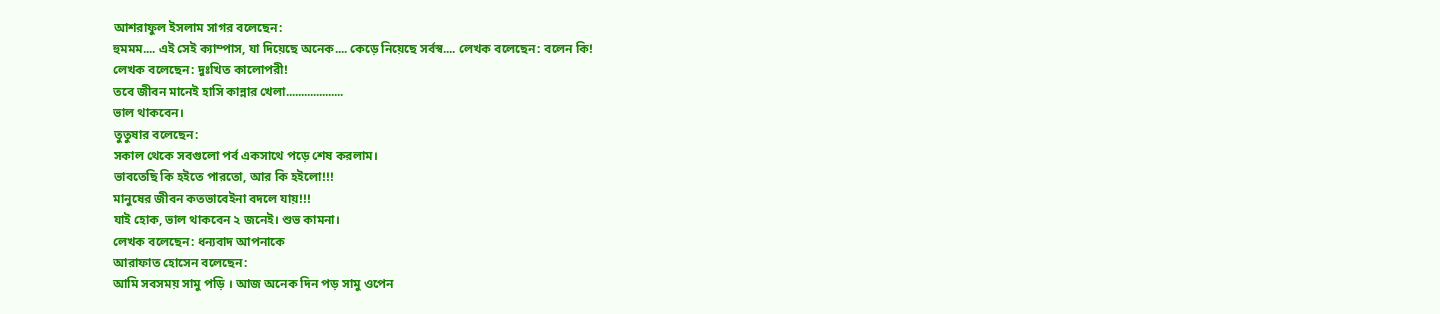আশরাফুল ইসলাম সাগর বলেছেন:
হুমমম.... এই সেই ক্যাম্পাস, যা দিয়েছে অনেক.... কেড়ে নিয়েছে সর্বস্ব.... লেখক বলেছেন: বলেন কি!
লেখক বলেছেন: দুঃখিত কালোপরী!
তবে জীবন মানেই হাসি কান্নার খেলা...................
ভাল থাকবেন।
তুতুষার বলেছেন:
সকাল থেকে সবগুলো পর্ব একসাথে পড়ে শেষ করলাম।
ভাবতেছি কি হইতে পারতো, আর কি হইলো!!!
মানুষের জীবন কতভাবেইনা বদলে যায়!!!
যাই হোক, ভাল থাকবেন ২ জনেই। শুভ কামনা।
লেখক বলেছেন: ধন্যবাদ আপনাকে
আরাফাত হোসেন বলেছেন:
আমি সবসময় সামু পড়ি । আজ অনেক দিন পড় সামু ওপেন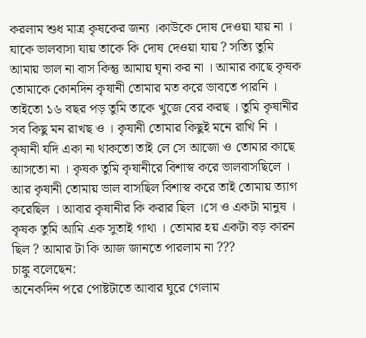করলাম শুধ মাত্র কৃষকের জন্য ।কাউকে দোষ দেওয়া যায় না । যাকে ভালবাসা যায় তাকে কি দোষ দেওয়া যায় ? সত্যি তুমি আমায় ভাল না বাস কিন্তু আমায় ঘৃনা কর না । আমার কাছে কৃষক তোমাকে কোনদিন কৃষানী তোমার মত করে ভাবতে পারনি । তাইতো ১৬ বছর পড় তুমি তাকে খুজে বের করছ । তুমি কৃষানীর সব কিছু মন রাখছ ও । কৃষানী তোমার কিছুই মনে রাখি নি । কৃষানী যদি একা না থাকতো তাই লে সে আজো ও তোমার কাছে আসতো না । কৃষক তুমি কৃষানীরে বিশাস্ব করে ভালবাসছিলে । আর কৃষানী তোমায় ভাল বাসছিল বিশাস্ব করে তাই তোমায় ত্যাগ করেছিল । আবার কৃষানীর কি করার ছিল ।সে ও একটা মানুষ । কৃষক তুমি আমি এক সুতাই গাথা । তোমার হয় একটা বড় কারন ছিল ? আমার টা কি আজ জানতে পারলাম না ???
চাঙ্কু বলেছেন:
অনেকদিন পরে পোষ্টটাতে আবার ঘুরে গেলাম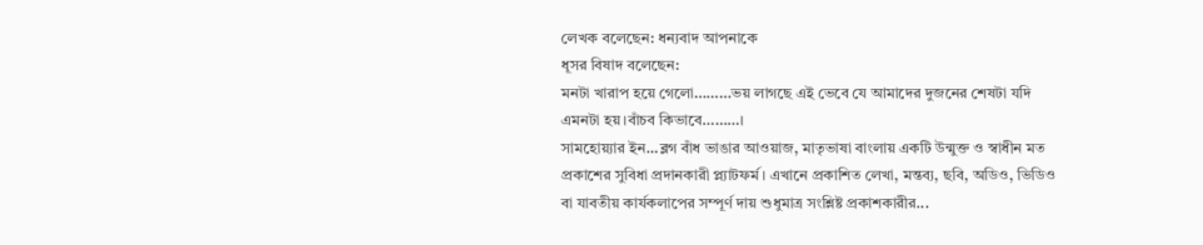লেখক বলেছেন: ধন্যবাদ আপনাকে
ধূসর বিষাদ বলেছেন:
মনটা খারাপ হয়ে গেলো………ভয় লাগছে এই ভেবে যে আমাদের দুজনের শেষটা যদি এমনটা হয়।বাঁচব কিভাবে………।
সামহোয়্যার ইন...ব্লগ বাঁধ ভাঙার আওয়াজ, মাতৃভাষা বাংলায় একটি উন্মুক্ত ও স্বাধীন মত প্রকাশের সুবিধা প্রদানকারী প্ল্যাটফর্ম। এখানে প্রকাশিত লেখা, মন্তব্য, ছবি, অডিও, ভিডিও বা যাবতীয় কার্যকলাপের সম্পূর্ণ দায় শুধুমাত্র সংশ্লিষ্ট প্রকাশকারীর...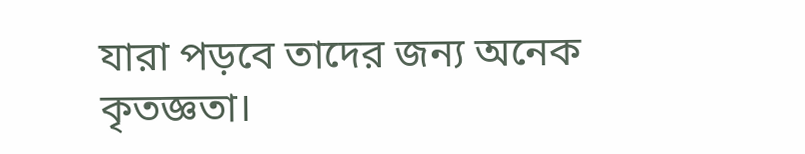যারা পড়বে তাদের জন্য অনেক কৃতজ্ঞতা।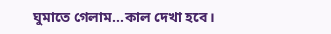ঘুমাতে গেলাম...কাল দেখা হবে।